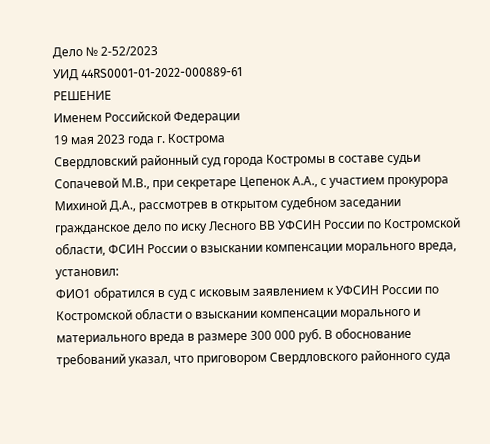Дело № 2-52/2023
УИД 44RS0001-01-2022-000889-61
РЕШЕНИЕ
Именем Российской Федерации
19 мая 2023 года г. Кострома
Свердловский районный суд города Костромы в составе судьи Сопачевой М.В., при секретаре Цепенок А.А., с участием прокурора Михиной Д.А., рассмотрев в открытом судебном заседании гражданское дело по иску Лесного ВВ УФСИН России по Костромской области, ФСИН России о взыскании компенсации морального вреда,
установил:
ФИО1 обратился в суд с исковым заявлением к УФСИН России по Костромской области о взыскании компенсации морального и материального вреда в размере 300 000 руб. В обоснование требований указал, что приговором Свердловского районного суда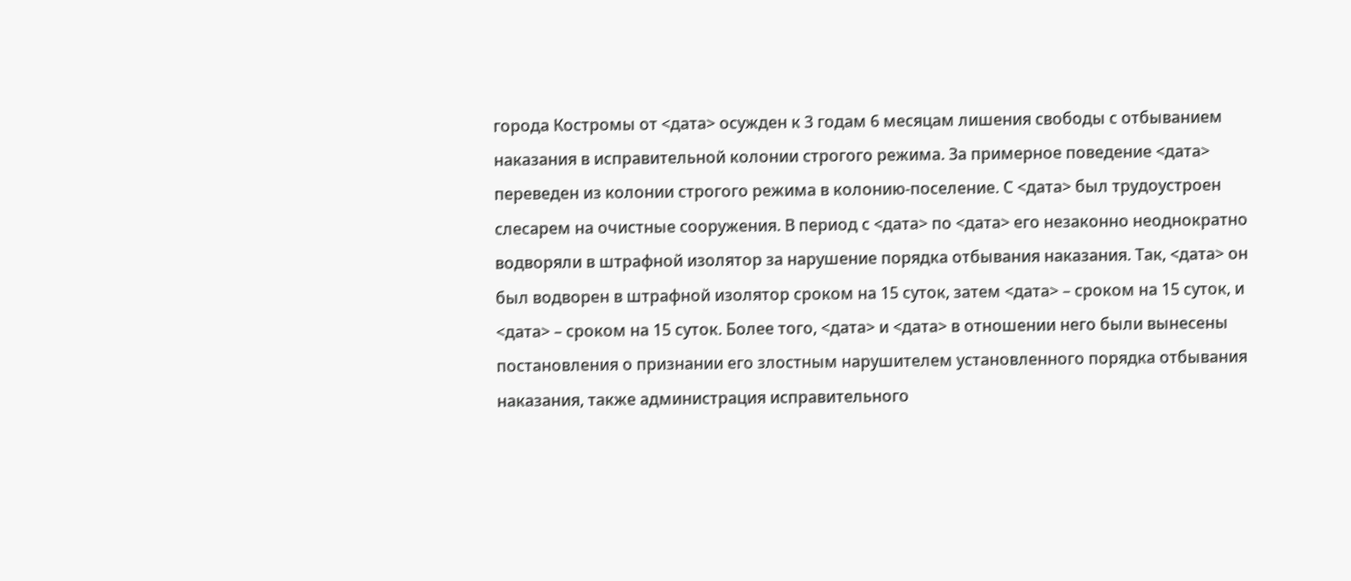города Костромы от <дата> осужден к 3 годам 6 месяцам лишения свободы с отбыванием наказания в исправительной колонии строгого режима. За примерное поведение <дата> переведен из колонии строгого режима в колонию-поселение. С <дата> был трудоустроен слесарем на очистные сооружения. В период с <дата> по <дата> его незаконно неоднократно водворяли в штрафной изолятор за нарушение порядка отбывания наказания. Так, <дата> он был водворен в штрафной изолятор сроком на 15 суток, затем <дата> – сроком на 15 суток, и <дата> – сроком на 15 суток. Более того, <дата> и <дата> в отношении него были вынесены постановления о признании его злостным нарушителем установленного порядка отбывания наказания, также администрация исправительного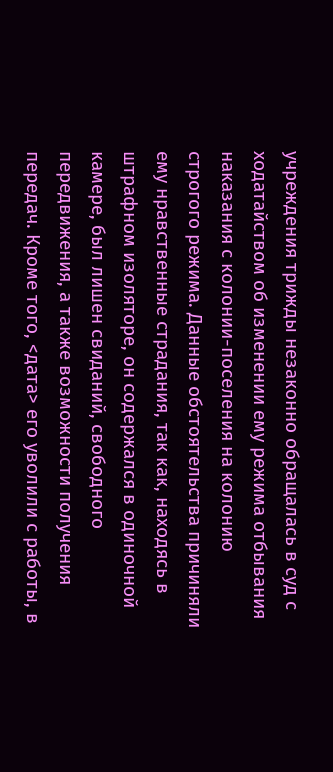учреждения трижды незаконно обращалась в суд с ходатайством об изменении ему режима отбывания наказания с колонии-поселения на колонию строгого режима. Данные обстоятельства причиняли ему нравственные страдания, так как, находясь в штрафном изоляторе, он содержался в одиночной камере, был лишен свиданий, свободного передвижения, а также возможности получения передач. Кроме того, <дата> его уволили с работы, в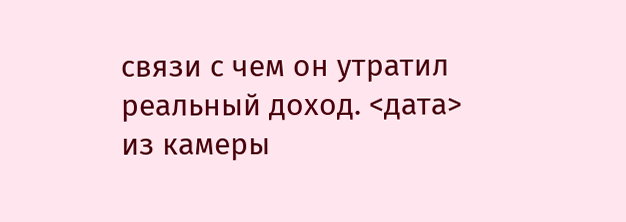связи с чем он утратил реальный доход. <дата> из камеры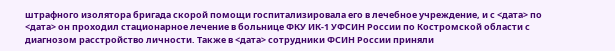штрафного изолятора бригада скорой помощи госпитализировала его в лечебное учреждение, и с <дата> по <дата> он проходил стационарное лечение в больнице ФКУ ИК-1 УФСИН России по Костромской области с диагнозом расстройство личности. Также в <дата> сотрудники ФСИН России приняли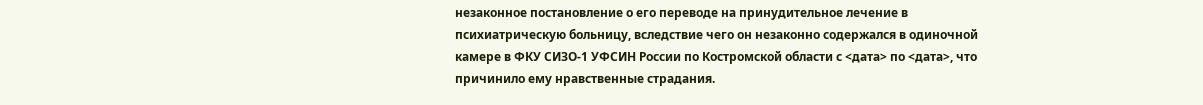незаконное постановление о его переводе на принудительное лечение в психиатрическую больницу, вследствие чего он незаконно содержался в одиночной камере в ФКУ СИЗО-1 УФСИН России по Костромской области с <дата> по <дата>, что причинило ему нравственные страдания.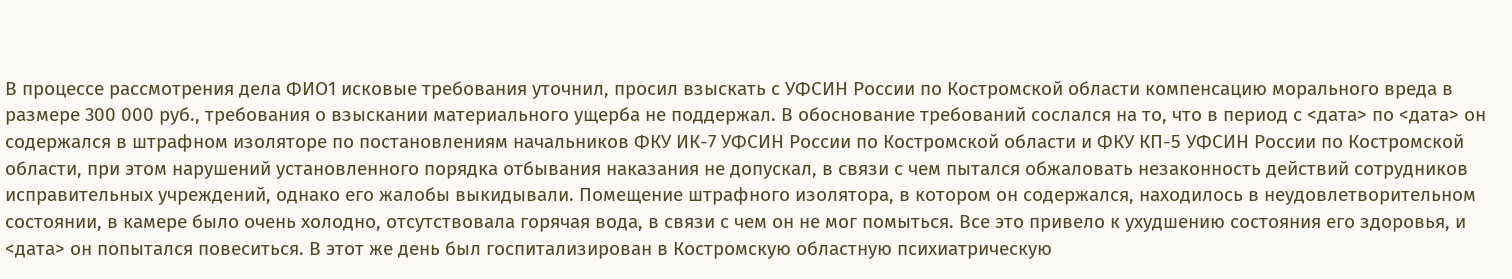В процессе рассмотрения дела ФИО1 исковые требования уточнил, просил взыскать с УФСИН России по Костромской области компенсацию морального вреда в размере 300 000 руб., требования о взыскании материального ущерба не поддержал. В обоснование требований сослался на то, что в период с <дата> по <дата> он содержался в штрафном изоляторе по постановлениям начальников ФКУ ИК-7 УФСИН России по Костромской области и ФКУ КП-5 УФСИН России по Костромской области, при этом нарушений установленного порядка отбывания наказания не допускал, в связи с чем пытался обжаловать незаконность действий сотрудников исправительных учреждений, однако его жалобы выкидывали. Помещение штрафного изолятора, в котором он содержался, находилось в неудовлетворительном состоянии, в камере было очень холодно, отсутствовала горячая вода, в связи с чем он не мог помыться. Все это привело к ухудшению состояния его здоровья, и <дата> он попытался повеситься. В этот же день был госпитализирован в Костромскую областную психиатрическую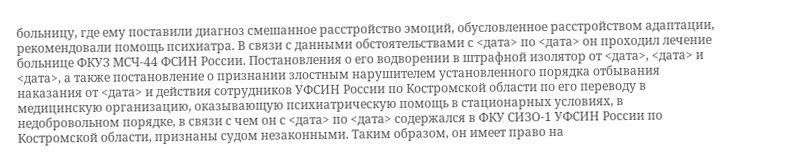больницу, где ему поставили диагноз смешанное расстройство эмоций, обусловленное расстройством адаптации, рекомендовали помощь психиатра. В связи с данными обстоятельствами с <дата> по <дата> он проходил лечение больнице ФКУЗ МСЧ-44 ФСИН России. Постановления о его водворении в штрафной изолятор от <дата>, <дата> и <дата>, а также постановление о признании злостным нарушителем установленного порядка отбывания наказания от <дата> и действия сотрудников УФСИН России по Костромской области по его переводу в медицинскую организацию, оказывающую психиатрическую помощь в стационарных условиях, в недобровольном порядке, в связи с чем он с <дата> по <дата> содержался в ФКУ СИЗО-1 УФСИН России по Костромской области, признаны судом незаконными. Таким образом, он имеет право на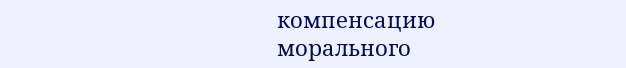компенсацию морального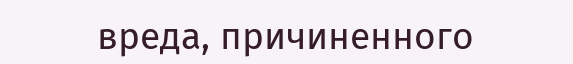вреда, причиненного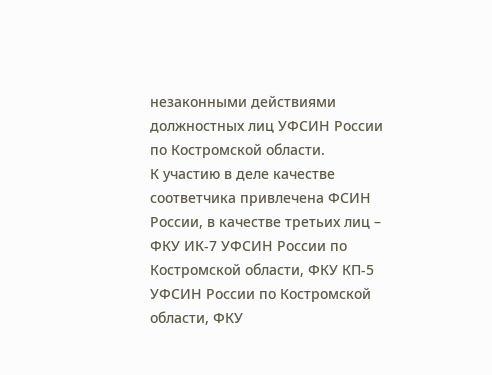незаконными действиями должностных лиц УФСИН России по Костромской области.
К участию в деле качестве соответчика привлечена ФСИН России, в качестве третьих лиц – ФКУ ИК-7 УФСИН России по Костромской области, ФКУ КП-5 УФСИН России по Костромской области, ФКУ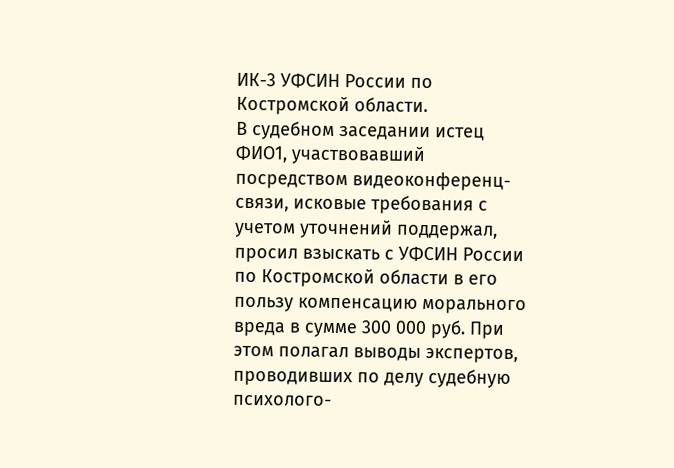ИК-3 УФСИН России по Костромской области.
В судебном заседании истец ФИО1, участвовавший посредством видеоконференц-связи, исковые требования с учетом уточнений поддержал, просил взыскать с УФСИН России по Костромской области в его пользу компенсацию морального вреда в сумме 300 000 руб. При этом полагал выводы экспертов, проводивших по делу судебную психолого-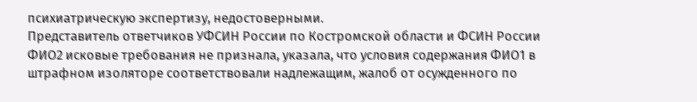психиатрическую экспертизу, недостоверными.
Представитель ответчиков УФСИН России по Костромской области и ФСИН России ФИО2 исковые требования не признала, указала, что условия содержания ФИО1 в штрафном изоляторе соответствовали надлежащим, жалоб от осужденного по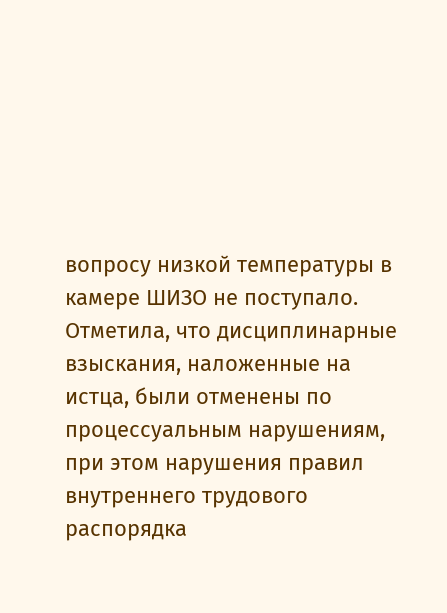вопросу низкой температуры в камере ШИЗО не поступало. Отметила, что дисциплинарные взыскания, наложенные на истца, были отменены по процессуальным нарушениям, при этом нарушения правил внутреннего трудового распорядка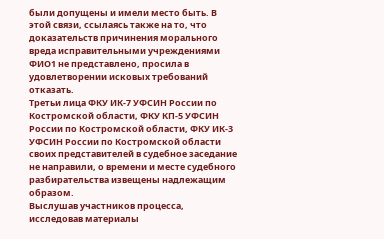были допущены и имели место быть. В этой связи, ссылаясь также на то, что доказательств причинения морального вреда исправительными учреждениями ФИО1 не представлено, просила в удовлетворении исковых требований отказать.
Третьи лица ФКУ ИК-7 УФСИН России по Костромской области, ФКУ КП-5 УФСИН России по Костромской области, ФКУ ИК-3 УФСИН России по Костромской области своих представителей в судебное заседание не направили, о времени и месте судебного разбирательства извещены надлежащим образом.
Выслушав участников процесса, исследовав материалы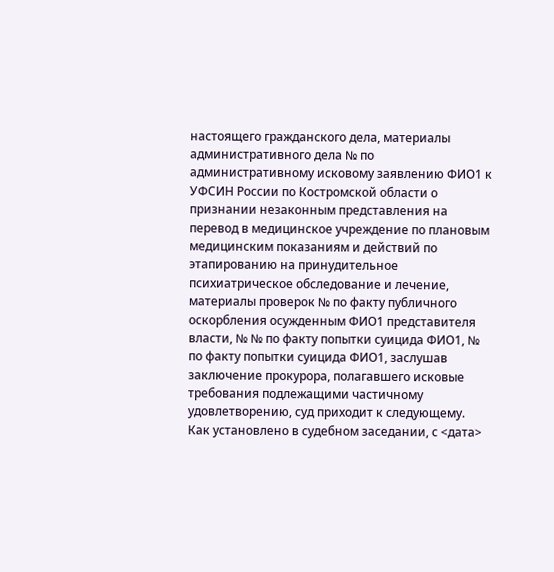настоящего гражданского дела, материалы административного дела № по административному исковому заявлению ФИО1 к УФСИН России по Костромской области о признании незаконным представления на перевод в медицинское учреждение по плановым медицинским показаниям и действий по этапированию на принудительное психиатрическое обследование и лечение, материалы проверок № по факту публичного оскорбления осужденным ФИО1 представителя власти, № № по факту попытки суицида ФИО1, № по факту попытки суицида ФИО1, заслушав заключение прокурора, полагавшего исковые требования подлежащими частичному удовлетворению, суд приходит к следующему.
Как установлено в судебном заседании, с <дата>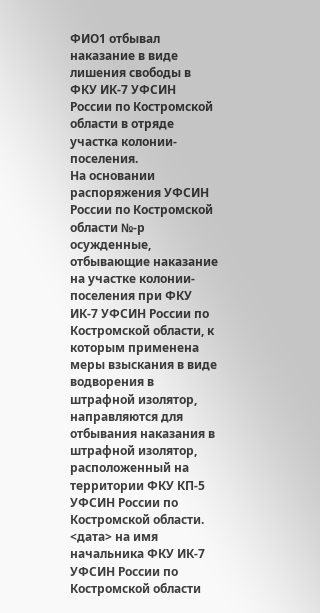ФИО1 отбывал наказание в виде лишения свободы в ФКУ ИК-7 УФСИН России по Костромской области в отряде участка колонии-поселения.
На основании распоряжения УФСИН России по Костромской области №-р осужденные, отбывающие наказание на участке колонии-поселения при ФКУ ИК-7 УФСИН России по Костромской области, к которым применена меры взыскания в виде водворения в штрафной изолятор, направляются для отбывания наказания в штрафной изолятор, расположенный на территории ФКУ КП-5 УФСИН России по Костромской области.
<дата> на имя начальника ФКУ ИК-7 УФСИН России по Костромской области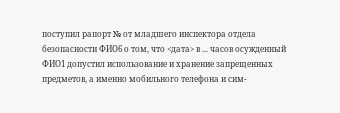поступил рапорт № от младшего инспектора отдела безопасности ФИО6 о том, что <дата> в ... часов осужденный ФИО1 допустил использование и хранение запрещенных предметов, а именно мобильного телефона и сим-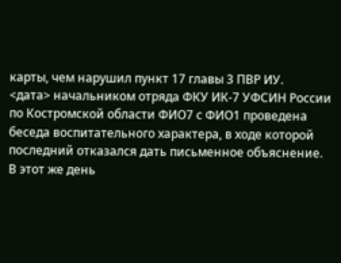карты, чем нарушил пункт 17 главы 3 ПВР ИУ.
<дата> начальником отряда ФКУ ИК-7 УФСИН России по Костромской области ФИО7 с ФИО1 проведена беседа воспитательного характера, в ходе которой последний отказался дать письменное объяснение.
В этот же день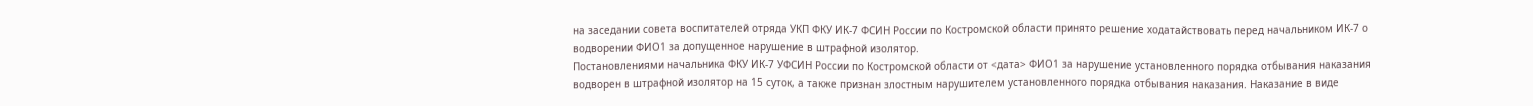на заседании совета воспитателей отряда УКП ФКУ ИК-7 ФСИН России по Костромской области принято решение ходатайствовать перед начальником ИК-7 о водворении ФИО1 за допущенное нарушение в штрафной изолятор.
Постановлениями начальника ФКУ ИК-7 УФСИН России по Костромской области от <дата> ФИО1 за нарушение установленного порядка отбывания наказания водворен в штрафной изолятор на 15 суток, а также признан злостным нарушителем установленного порядка отбывания наказания. Наказание в виде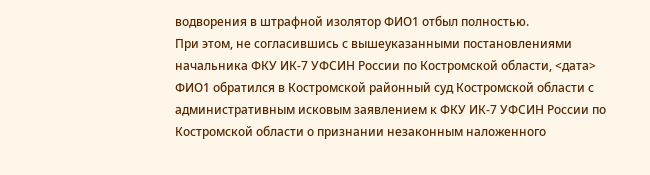водворения в штрафной изолятор ФИО1 отбыл полностью.
При этом, не согласившись с вышеуказанными постановлениями начальника ФКУ ИК-7 УФСИН России по Костромской области, <дата> ФИО1 обратился в Костромской районный суд Костромской области с административным исковым заявлением к ФКУ ИК-7 УФСИН России по Костромской области о признании незаконным наложенного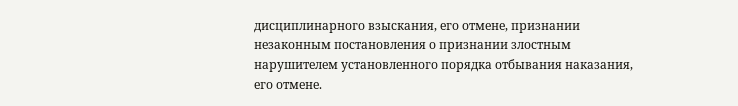дисциплинарного взыскания, его отмене, признании незаконным постановления о признании злостным нарушителем установленного порядка отбывания наказания, его отмене.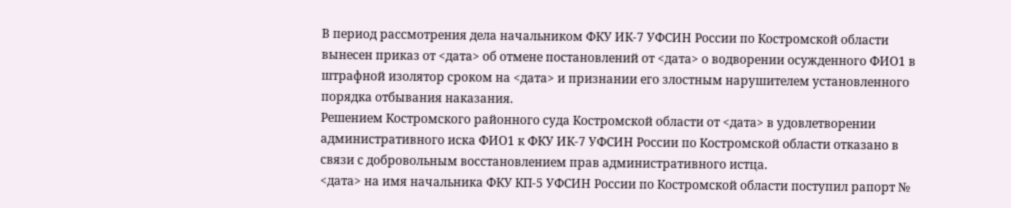В период рассмотрения дела начальником ФКУ ИК-7 УФСИН России по Костромской области вынесен приказ от <дата> об отмене постановлений от <дата> о водворении осужденного ФИО1 в штрафной изолятор сроком на <дата> и признании его злостным нарушителем установленного порядка отбывания наказания.
Решением Костромского районного суда Костромской области от <дата> в удовлетворении административного иска ФИО1 к ФКУ ИК-7 УФСИН России по Костромской области отказано в связи с добровольным восстановлением прав административного истца.
<дата> на имя начальника ФКУ КП-5 УФСИН России по Костромской области поступил рапорт №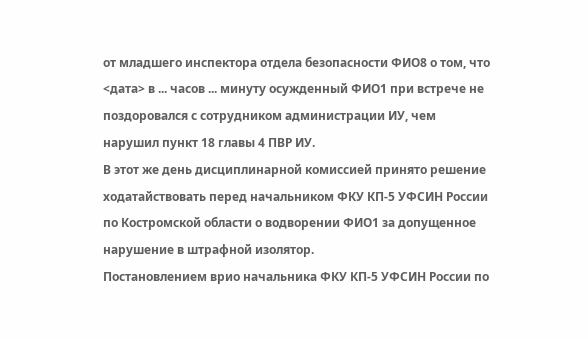от младшего инспектора отдела безопасности ФИО8 о том, что <дата> в ... часов ... минуту осужденный ФИО1 при встрече не поздоровался с сотрудником администрации ИУ, чем нарушил пункт 18 главы 4 ПВР ИУ.
В этот же день дисциплинарной комиссией принято решение ходатайствовать перед начальником ФКУ КП-5 УФСИН России по Костромской области о водворении ФИО1 за допущенное нарушение в штрафной изолятор.
Постановлением врио начальника ФКУ КП-5 УФСИН России по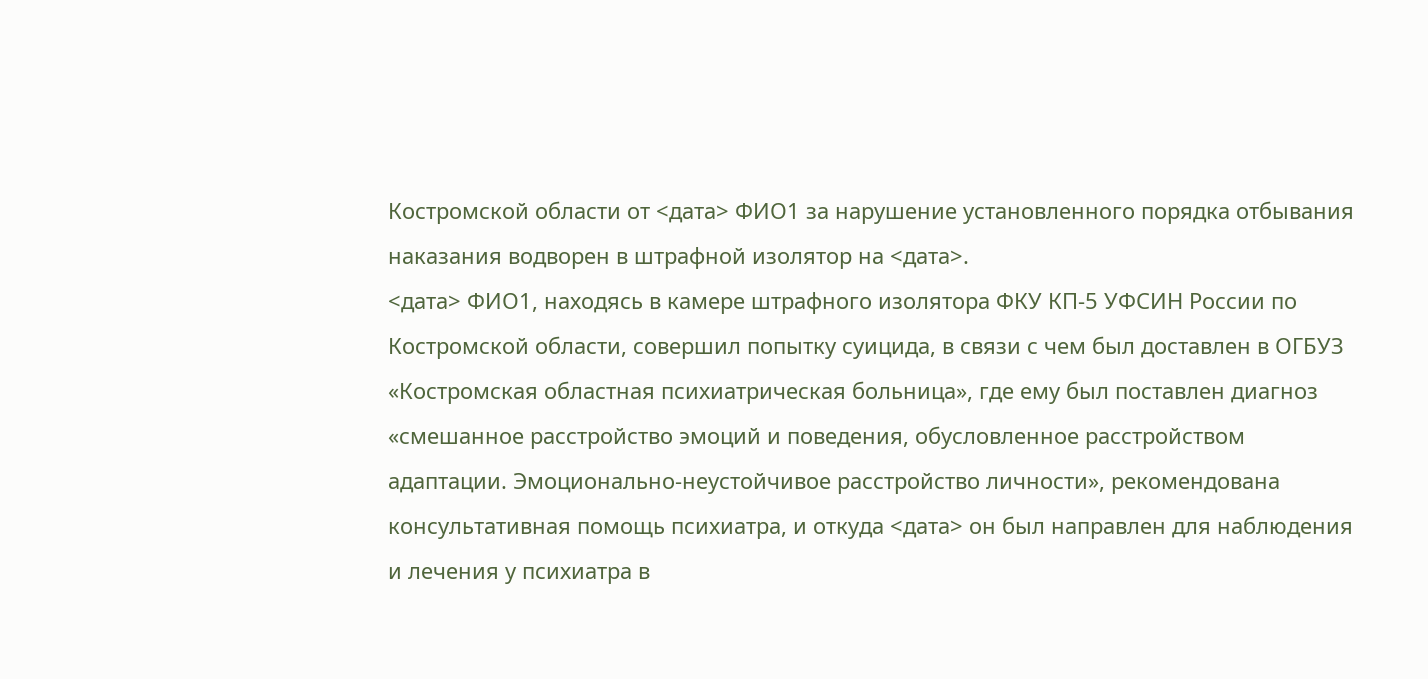Костромской области от <дата> ФИО1 за нарушение установленного порядка отбывания наказания водворен в штрафной изолятор на <дата>.
<дата> ФИО1, находясь в камере штрафного изолятора ФКУ КП-5 УФСИН России по Костромской области, совершил попытку суицида, в связи с чем был доставлен в ОГБУЗ «Костромская областная психиатрическая больница», где ему был поставлен диагноз «смешанное расстройство эмоций и поведения, обусловленное расстройством адаптации. Эмоционально-неустойчивое расстройство личности», рекомендована консультативная помощь психиатра, и откуда <дата> он был направлен для наблюдения и лечения у психиатра в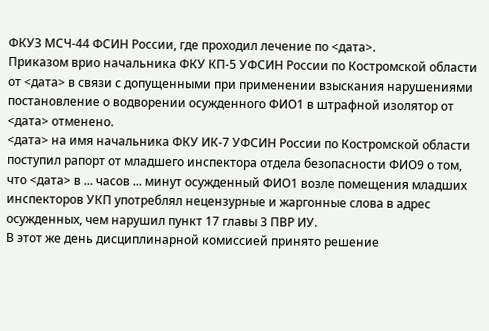ФКУЗ МСЧ-44 ФСИН России, где проходил лечение по <дата>.
Приказом врио начальника ФКУ КП-5 УФСИН России по Костромской области от <дата> в связи с допущенными при применении взыскания нарушениями постановление о водворении осужденного ФИО1 в штрафной изолятор от <дата> отменено.
<дата> на имя начальника ФКУ ИК-7 УФСИН России по Костромской области поступил рапорт от младшего инспектора отдела безопасности ФИО9 о том, что <дата> в ... часов ... минут осужденный ФИО1 возле помещения младших инспекторов УКП употреблял нецензурные и жаргонные слова в адрес осужденных, чем нарушил пункт 17 главы 3 ПВР ИУ.
В этот же день дисциплинарной комиссией принято решение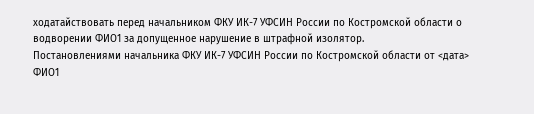ходатайствовать перед начальником ФКУ ИК-7 УФСИН России по Костромской области о водворении ФИО1 за допущенное нарушение в штрафной изолятор.
Постановлениями начальника ФКУ ИК-7 УФСИН России по Костромской области от <дата> ФИО1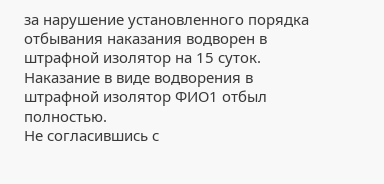за нарушение установленного порядка отбывания наказания водворен в штрафной изолятор на 15 суток. Наказание в виде водворения в штрафной изолятор ФИО1 отбыл полностью.
Не согласившись с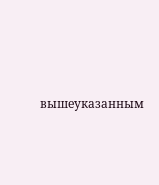вышеуказанным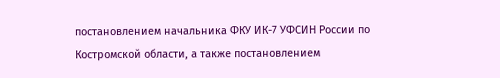постановлением начальника ФКУ ИК-7 УФСИН России по Костромской области, а также постановлением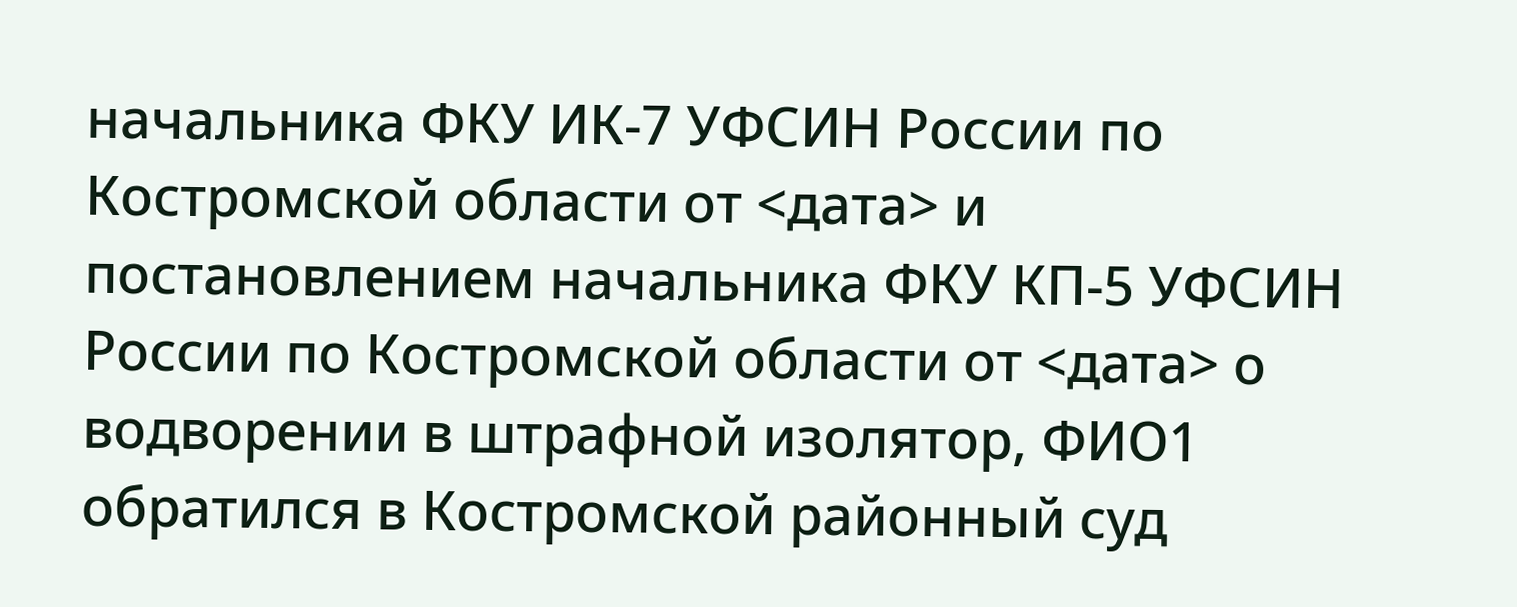начальника ФКУ ИК-7 УФСИН России по Костромской области от <дата> и постановлением начальника ФКУ КП-5 УФСИН России по Костромской области от <дата> о водворении в штрафной изолятор, ФИО1 обратился в Костромской районный суд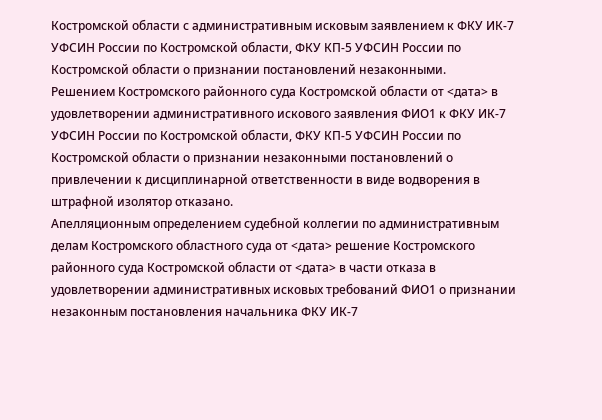Костромской области с административным исковым заявлением к ФКУ ИК-7 УФСИН России по Костромской области, ФКУ КП-5 УФСИН России по Костромской области о признании постановлений незаконными.
Решением Костромского районного суда Костромской области от <дата> в удовлетворении административного искового заявления ФИО1 к ФКУ ИК-7 УФСИН России по Костромской области, ФКУ КП-5 УФСИН России по Костромской области о признании незаконными постановлений о привлечении к дисциплинарной ответственности в виде водворения в штрафной изолятор отказано.
Апелляционным определением судебной коллегии по административным делам Костромского областного суда от <дата> решение Костромского районного суда Костромской области от <дата> в части отказа в удовлетворении административных исковых требований ФИО1 о признании незаконным постановления начальника ФКУ ИК-7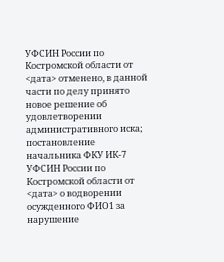УФСИН России по Костромской области от <дата> отменено, в данной части по делу принято новое решение об удовлетворении административного иска; постановление начальника ФКУ ИК-7 УФСИН России по Костромской области от <дата> о водворении осужденного ФИО1 за нарушение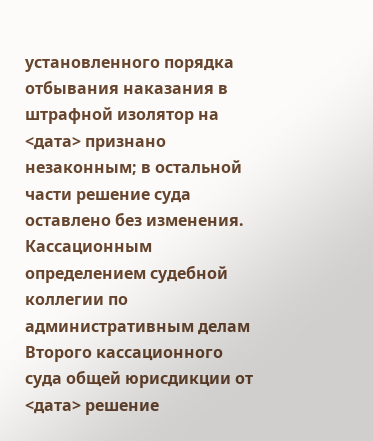установленного порядка отбывания наказания в штрафной изолятор на <дата> признано незаконным; в остальной части решение суда оставлено без изменения.
Кассационным определением судебной коллегии по административным делам Второго кассационного суда общей юрисдикции от <дата> решение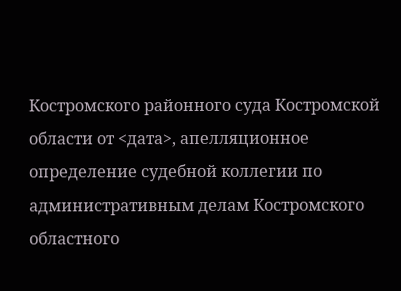Костромского районного суда Костромской области от <дата>, апелляционное определение судебной коллегии по административным делам Костромского областного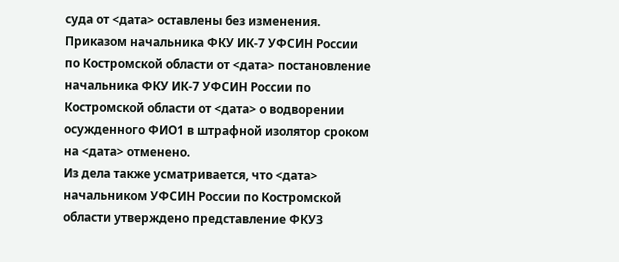суда от <дата> оставлены без изменения.
Приказом начальника ФКУ ИК-7 УФСИН России по Костромской области от <дата> постановление начальника ФКУ ИК-7 УФСИН России по Костромской области от <дата> о водворении осужденного ФИО1 в штрафной изолятор сроком на <дата> отменено.
Из дела также усматривается, что <дата> начальником УФСИН России по Костромской области утверждено представление ФКУЗ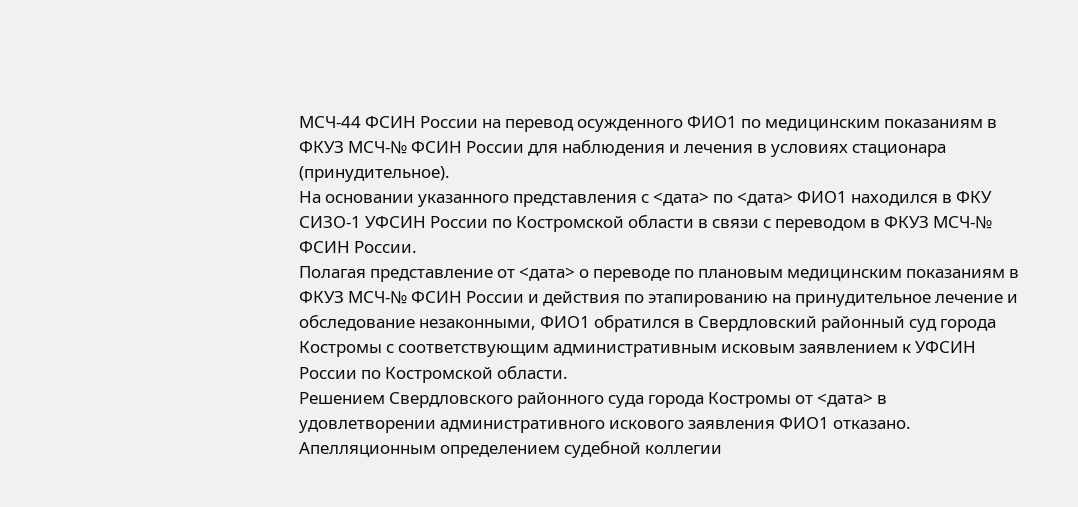МСЧ-44 ФСИН России на перевод осужденного ФИО1 по медицинским показаниям в ФКУЗ МСЧ-№ ФСИН России для наблюдения и лечения в условиях стационара (принудительное).
На основании указанного представления с <дата> по <дата> ФИО1 находился в ФКУ СИЗО-1 УФСИН России по Костромской области в связи с переводом в ФКУЗ МСЧ-№ ФСИН России.
Полагая представление от <дата> о переводе по плановым медицинским показаниям в ФКУЗ МСЧ-№ ФСИН России и действия по этапированию на принудительное лечение и обследование незаконными, ФИО1 обратился в Свердловский районный суд города Костромы с соответствующим административным исковым заявлением к УФСИН России по Костромской области.
Решением Свердловского районного суда города Костромы от <дата> в удовлетворении административного искового заявления ФИО1 отказано.
Апелляционным определением судебной коллегии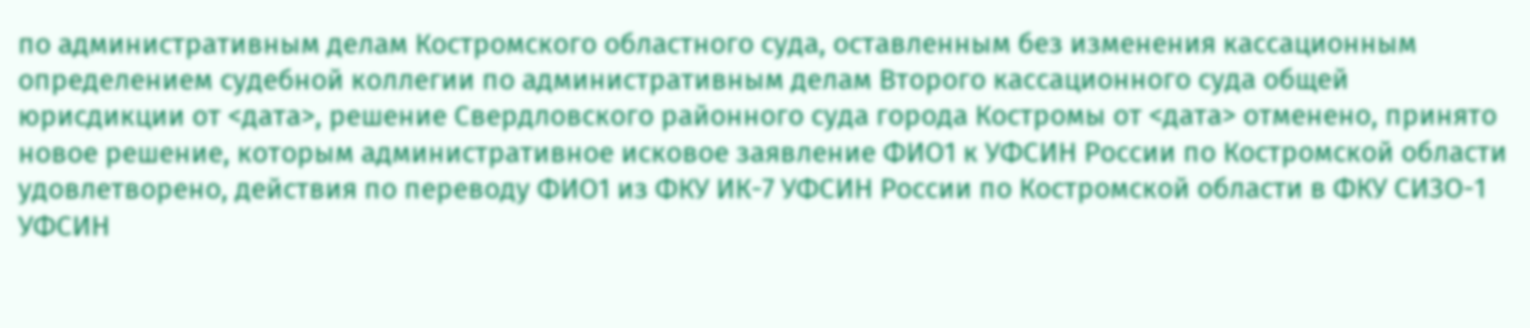по административным делам Костромского областного суда, оставленным без изменения кассационным определением судебной коллегии по административным делам Второго кассационного суда общей юрисдикции от <дата>, решение Свердловского районного суда города Костромы от <дата> отменено, принято новое решение, которым административное исковое заявление ФИО1 к УФСИН России по Костромской области удовлетворено, действия по переводу ФИО1 из ФКУ ИК-7 УФСИН России по Костромской области в ФКУ СИЗО-1 УФСИН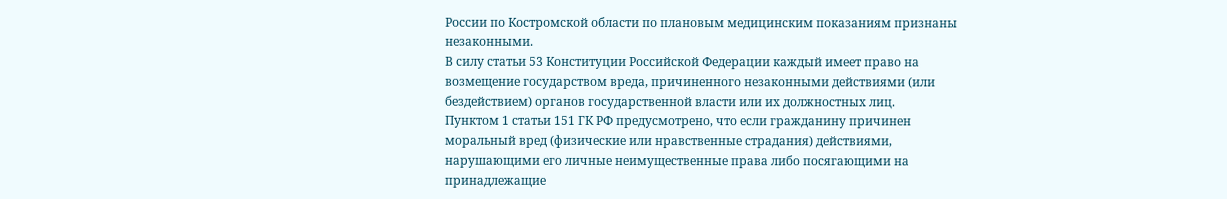России по Костромской области по плановым медицинским показаниям признаны незаконными.
В силу статьи 53 Конституции Российской Федерации каждый имеет право на возмещение государством вреда, причиненного незаконными действиями (или бездействием) органов государственной власти или их должностных лиц.
Пунктом 1 статьи 151 ГК РФ предусмотрено, что если гражданину причинен моральный вред (физические или нравственные страдания) действиями, нарушающими его личные неимущественные права либо посягающими на принадлежащие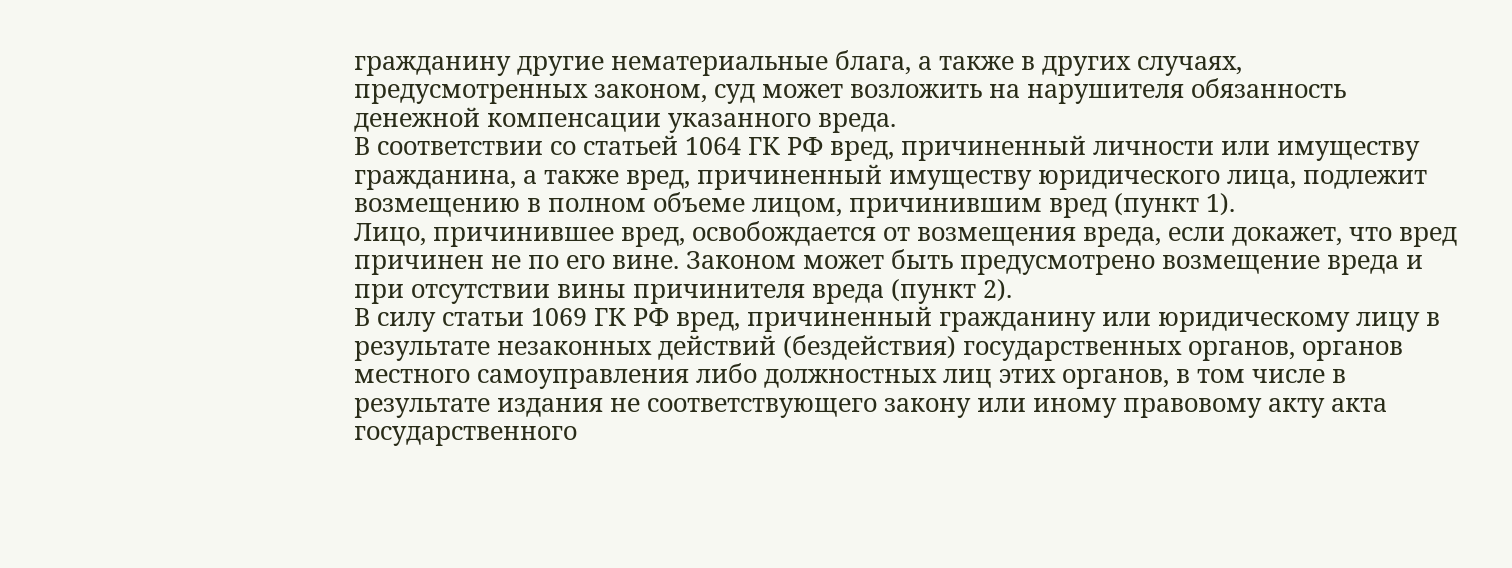гражданину другие нематериальные блага, а также в других случаях, предусмотренных законом, суд может возложить на нарушителя обязанность денежной компенсации указанного вреда.
В соответствии со статьей 1064 ГК РФ вред, причиненный личности или имуществу гражданина, а также вред, причиненный имуществу юридического лица, подлежит возмещению в полном объеме лицом, причинившим вред (пункт 1).
Лицо, причинившее вред, освобождается от возмещения вреда, если докажет, что вред причинен не по его вине. Законом может быть предусмотрено возмещение вреда и при отсутствии вины причинителя вреда (пункт 2).
В силу статьи 1069 ГК РФ вред, причиненный гражданину или юридическому лицу в результате незаконных действий (бездействия) государственных органов, органов местного самоуправления либо должностных лиц этих органов, в том числе в результате издания не соответствующего закону или иному правовому акту акта государственного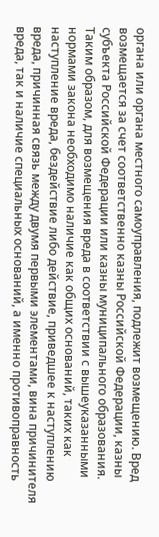органа или органа местного самоуправления, подлежит возмещению. Вред возмещается за счет соответственно казны Российской Федерации, казны субъекта Российской Федерации или казны муниципального образования.
Таким образом, для возмещения вреда в соответствии с вышеуказанными нормами закона необходимо наличие как общих оснований, таких как наступление вреда, бездействие либо действие, приведшее к наступлению вреда, причинная связь между двумя первыми элементами, вина причинителя вреда, так и наличие специальных оснований, а именно противоправность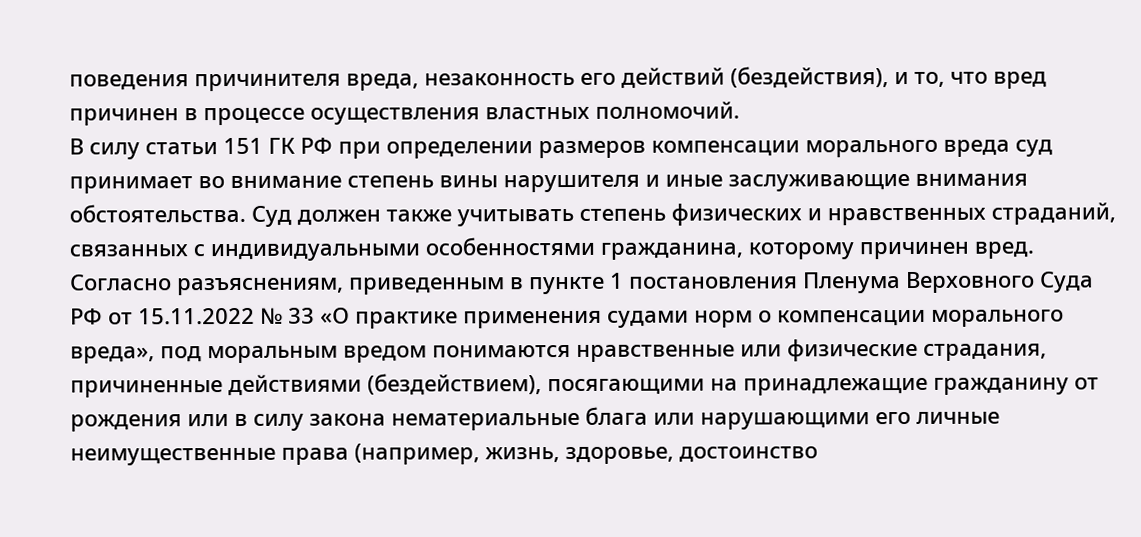поведения причинителя вреда, незаконность его действий (бездействия), и то, что вред причинен в процессе осуществления властных полномочий.
В силу статьи 151 ГК РФ при определении размеров компенсации морального вреда суд принимает во внимание степень вины нарушителя и иные заслуживающие внимания обстоятельства. Суд должен также учитывать степень физических и нравственных страданий, связанных с индивидуальными особенностями гражданина, которому причинен вред.
Согласно разъяснениям, приведенным в пункте 1 постановления Пленума Верховного Суда РФ от 15.11.2022 № 33 «О практике применения судами норм о компенсации морального вреда», под моральным вредом понимаются нравственные или физические страдания, причиненные действиями (бездействием), посягающими на принадлежащие гражданину от рождения или в силу закона нематериальные блага или нарушающими его личные неимущественные права (например, жизнь, здоровье, достоинство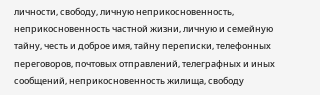личности, свободу, личную неприкосновенность, неприкосновенность частной жизни, личную и семейную тайну, честь и доброе имя, тайну переписки, телефонных переговоров, почтовых отправлений, телеграфных и иных сообщений, неприкосновенность жилища, свободу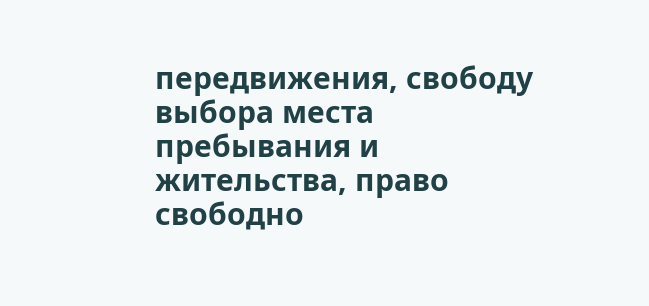передвижения, свободу выбора места пребывания и жительства, право свободно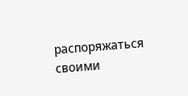распоряжаться своими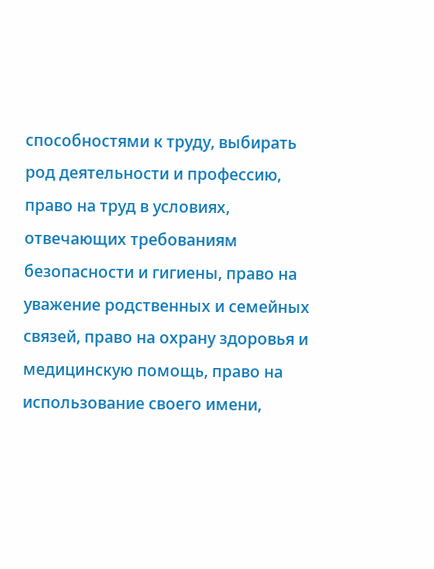способностями к труду, выбирать род деятельности и профессию, право на труд в условиях, отвечающих требованиям безопасности и гигиены, право на уважение родственных и семейных связей, право на охрану здоровья и медицинскую помощь, право на использование своего имени,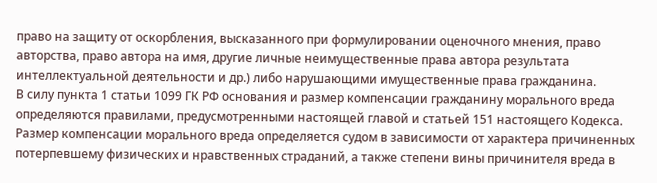право на защиту от оскорбления, высказанного при формулировании оценочного мнения, право авторства, право автора на имя, другие личные неимущественные права автора результата интеллектуальной деятельности и др.) либо нарушающими имущественные права гражданина.
В силу пункта 1 статьи 1099 ГК РФ основания и размер компенсации гражданину морального вреда определяются правилами, предусмотренными настоящей главой и статьей 151 настоящего Кодекса.
Размер компенсации морального вреда определяется судом в зависимости от характера причиненных потерпевшему физических и нравственных страданий, а также степени вины причинителя вреда в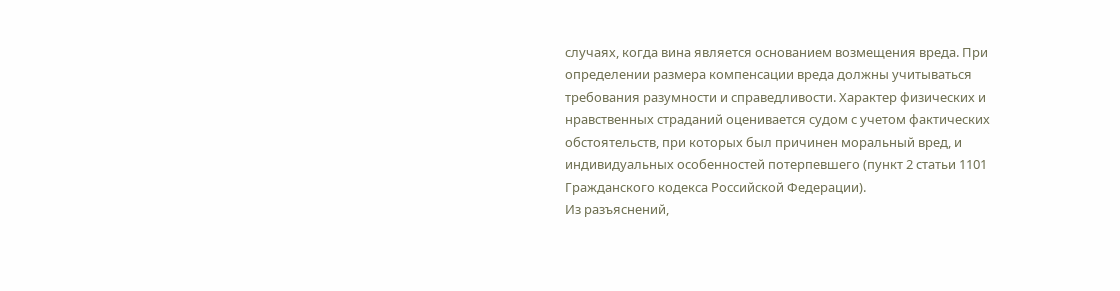случаях, когда вина является основанием возмещения вреда. При определении размера компенсации вреда должны учитываться требования разумности и справедливости. Характер физических и нравственных страданий оценивается судом с учетом фактических обстоятельств, при которых был причинен моральный вред, и индивидуальных особенностей потерпевшего (пункт 2 статьи 1101 Гражданского кодекса Российской Федерации).
Из разъяснений,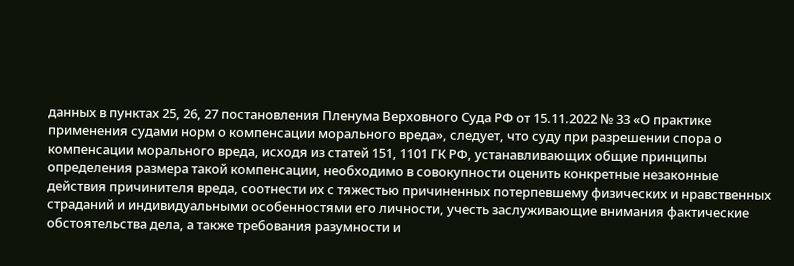данных в пунктах 25, 26, 27 постановления Пленума Верховного Суда РФ от 15.11.2022 № 33 «О практике применения судами норм о компенсации морального вреда», следует, что суду при разрешении спора о компенсации морального вреда, исходя из статей 151, 1101 ГК РФ, устанавливающих общие принципы определения размера такой компенсации, необходимо в совокупности оценить конкретные незаконные действия причинителя вреда, соотнести их с тяжестью причиненных потерпевшему физических и нравственных страданий и индивидуальными особенностями его личности, учесть заслуживающие внимания фактические обстоятельства дела, а также требования разумности и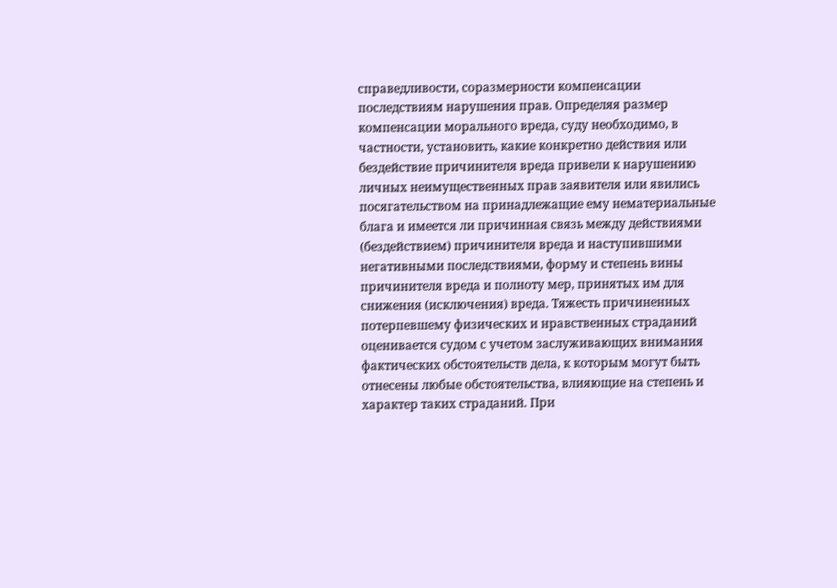справедливости, соразмерности компенсации последствиям нарушения прав. Определяя размер компенсации морального вреда, суду необходимо, в частности, установить, какие конкретно действия или бездействие причинителя вреда привели к нарушению личных неимущественных прав заявителя или явились посягательством на принадлежащие ему нематериальные блага и имеется ли причинная связь между действиями (бездействием) причинителя вреда и наступившими негативными последствиями, форму и степень вины причинителя вреда и полноту мер, принятых им для снижения (исключения) вреда. Тяжесть причиненных потерпевшему физических и нравственных страданий оценивается судом с учетом заслуживающих внимания фактических обстоятельств дела, к которым могут быть отнесены любые обстоятельства, влияющие на степень и характер таких страданий. При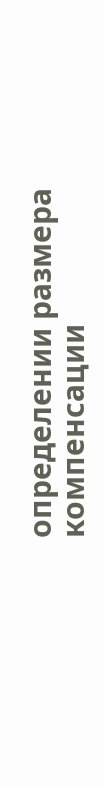определении размера компенсации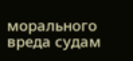морального вреда судам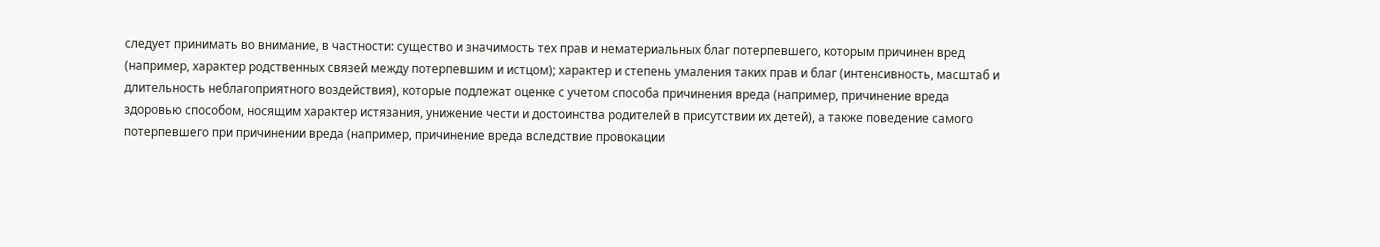следует принимать во внимание, в частности: существо и значимость тех прав и нематериальных благ потерпевшего, которым причинен вред (например, характер родственных связей между потерпевшим и истцом); характер и степень умаления таких прав и благ (интенсивность, масштаб и длительность неблагоприятного воздействия), которые подлежат оценке с учетом способа причинения вреда (например, причинение вреда здоровью способом, носящим характер истязания, унижение чести и достоинства родителей в присутствии их детей), а также поведение самого потерпевшего при причинении вреда (например, причинение вреда вследствие провокации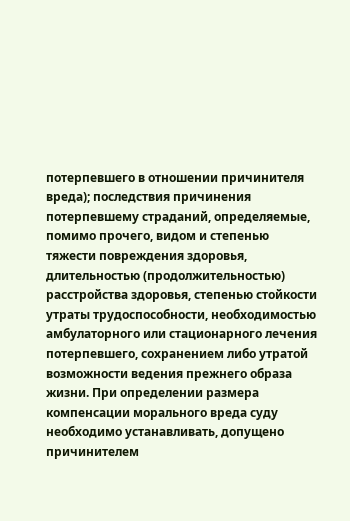потерпевшего в отношении причинителя вреда); последствия причинения потерпевшему страданий, определяемые, помимо прочего, видом и степенью тяжести повреждения здоровья, длительностью (продолжительностью) расстройства здоровья, степенью стойкости утраты трудоспособности, необходимостью амбулаторного или стационарного лечения потерпевшего, сохранением либо утратой возможности ведения прежнего образа жизни. При определении размера компенсации морального вреда суду необходимо устанавливать, допущено причинителем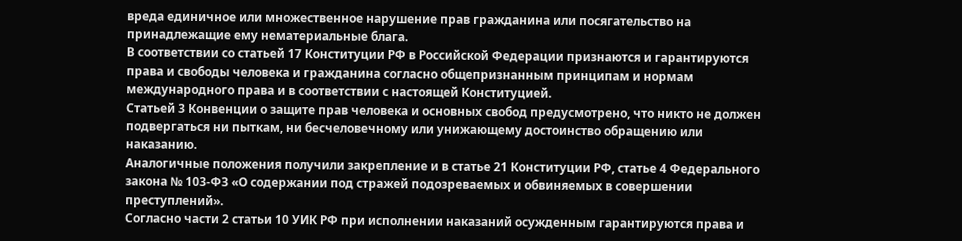вреда единичное или множественное нарушение прав гражданина или посягательство на принадлежащие ему нематериальные блага.
В соответствии со статьей 17 Конституции РФ в Российской Федерации признаются и гарантируются права и свободы человека и гражданина согласно общепризнанным принципам и нормам международного права и в соответствии с настоящей Конституцией.
Статьей 3 Конвенции о защите прав человека и основных свобод предусмотрено, что никто не должен подвергаться ни пыткам, ни бесчеловечному или унижающему достоинство обращению или наказанию.
Аналогичные положения получили закрепление и в статье 21 Конституции РФ, статье 4 Федерального закона № 103-ФЗ «О содержании под стражей подозреваемых и обвиняемых в совершении преступлений».
Согласно части 2 статьи 10 УИК РФ при исполнении наказаний осужденным гарантируются права и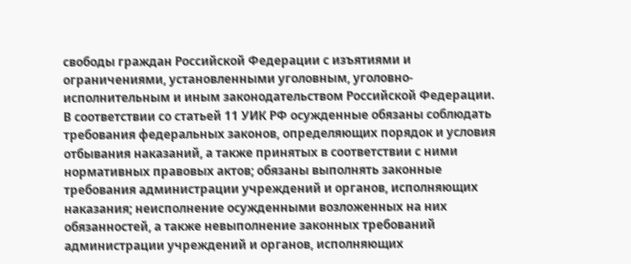свободы граждан Российской Федерации с изъятиями и ограничениями, установленными уголовным, уголовно-исполнительным и иным законодательством Российской Федерации.
В соответствии со статьей 11 УИК РФ осужденные обязаны соблюдать требования федеральных законов, определяющих порядок и условия отбывания наказаний, а также принятых в соответствии с ними нормативных правовых актов; обязаны выполнять законные требования администрации учреждений и органов, исполняющих наказания; неисполнение осужденными возложенных на них обязанностей, а также невыполнение законных требований администрации учреждений и органов, исполняющих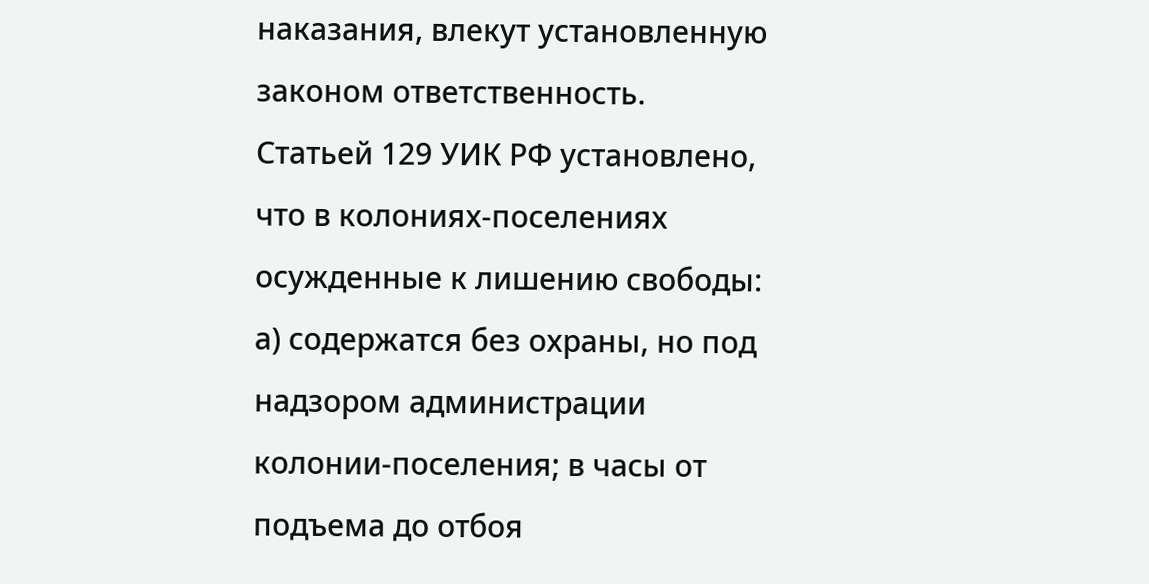наказания, влекут установленную законом ответственность.
Статьей 129 УИК РФ установлено, что в колониях-поселениях осужденные к лишению свободы: а) содержатся без охраны, но под надзором администрации колонии-поселения; в часы от подъема до отбоя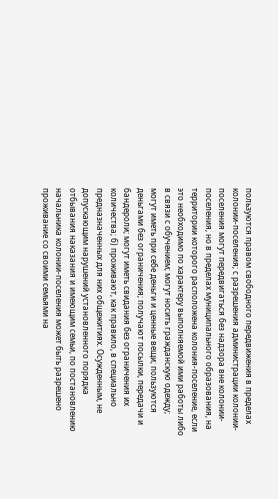пользуются правом свободного передвижения в пределах колонии-поселения; с разрешения администрации колонии-поселения могут передвигаться без надзора вне колонии-поселения, но в пределах муниципального образования, на территории которого расположена колония-поселение, если это необходимо по характеру выполняемой ими работы либо в связи с обучением; могут носить гражданскую одежду; могут иметь при себе деньги и ценные вещи; пользуются деньгами без ограничения; получают посылки, передачи и бандероли; могут иметь свидания без ограничения их количества; б) проживают, как правило, в специально предназначенных для них общежитиях. Осужденным, не допускающим нарушений установленного порядка отбывания наказания и имеющим семьи, по постановлению начальника колонии-поселения может быть разрешено проживание со своими семьями на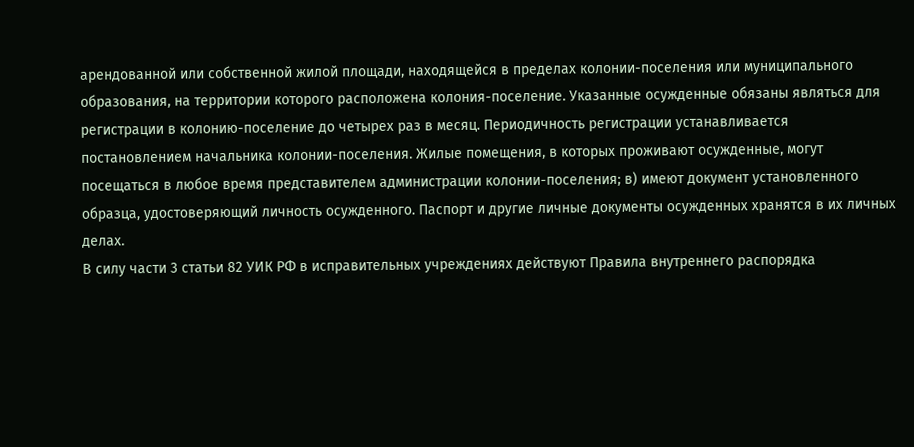арендованной или собственной жилой площади, находящейся в пределах колонии-поселения или муниципального образования, на территории которого расположена колония-поселение. Указанные осужденные обязаны являться для регистрации в колонию-поселение до четырех раз в месяц. Периодичность регистрации устанавливается постановлением начальника колонии-поселения. Жилые помещения, в которых проживают осужденные, могут посещаться в любое время представителем администрации колонии-поселения; в) имеют документ установленного образца, удостоверяющий личность осужденного. Паспорт и другие личные документы осужденных хранятся в их личных делах.
В силу части 3 статьи 82 УИК РФ в исправительных учреждениях действуют Правила внутреннего распорядка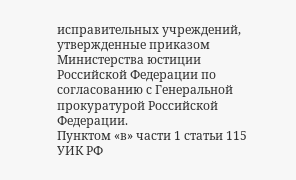исправительных учреждений, утвержденные приказом Министерства юстиции Российской Федерации по согласованию с Генеральной прокуратурой Российской Федерации.
Пунктом «в» части 1 статьи 115 УИК РФ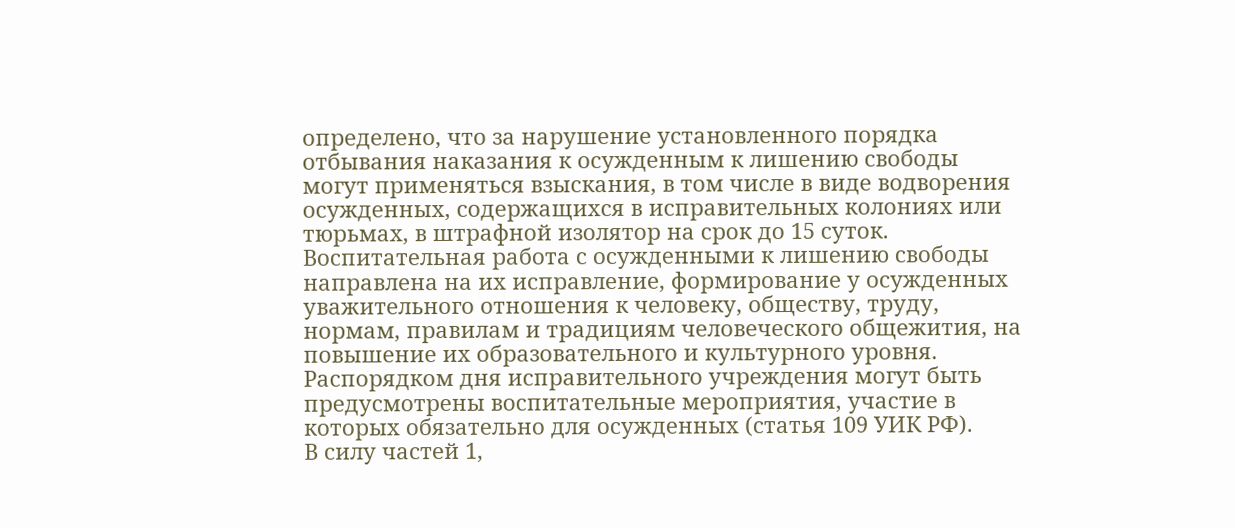определено, что за нарушение установленного порядка отбывания наказания к осужденным к лишению свободы могут применяться взыскания, в том числе в виде водворения осужденных, содержащихся в исправительных колониях или тюрьмах, в штрафной изолятор на срок до 15 суток.
Воспитательная работа с осужденными к лишению свободы направлена на их исправление, формирование у осужденных уважительного отношения к человеку, обществу, труду, нормам, правилам и традициям человеческого общежития, на повышение их образовательного и культурного уровня. Распорядком дня исправительного учреждения могут быть предусмотрены воспитательные мероприятия, участие в которых обязательно для осужденных (статья 109 УИК РФ).
В силу частей 1,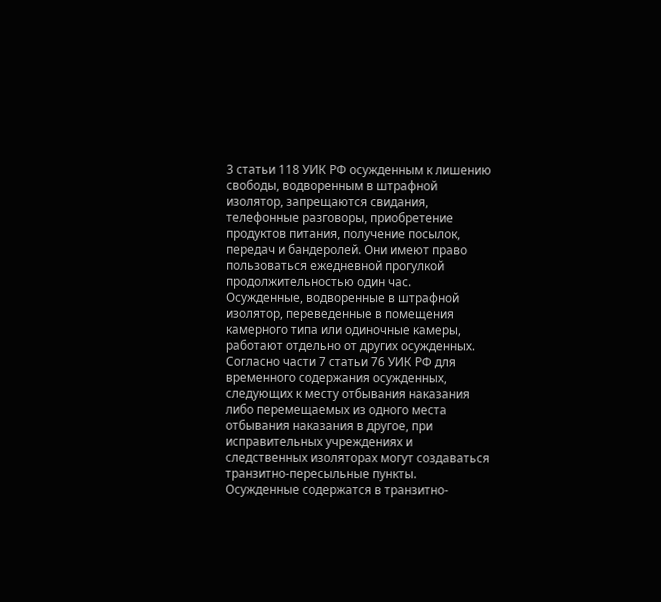3 статьи 118 УИК РФ осужденным к лишению свободы, водворенным в штрафной изолятор, запрещаются свидания, телефонные разговоры, приобретение продуктов питания, получение посылок, передач и бандеролей. Они имеют право пользоваться ежедневной прогулкой продолжительностью один час.
Осужденные, водворенные в штрафной изолятор, переведенные в помещения камерного типа или одиночные камеры, работают отдельно от других осужденных.
Согласно части 7 статьи 76 УИК РФ для временного содержания осужденных, следующих к месту отбывания наказания либо перемещаемых из одного места отбывания наказания в другое, при исправительных учреждениях и следственных изоляторах могут создаваться транзитно-пересыльные пункты. Осужденные содержатся в транзитно-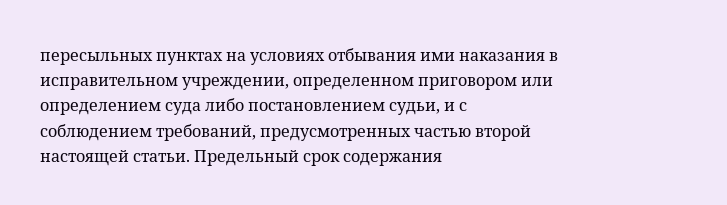пересыльных пунктах на условиях отбывания ими наказания в исправительном учреждении, определенном приговором или определением суда либо постановлением судьи, и с соблюдением требований, предусмотренных частью второй настоящей статьи. Предельный срок содержания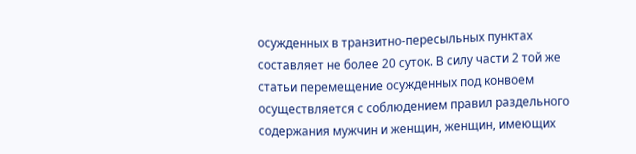осужденных в транзитно-пересыльных пунктах составляет не более 20 суток. В силу части 2 той же статьи перемещение осужденных под конвоем осуществляется с соблюдением правил раздельного содержания мужчин и женщин, женщин, имеющих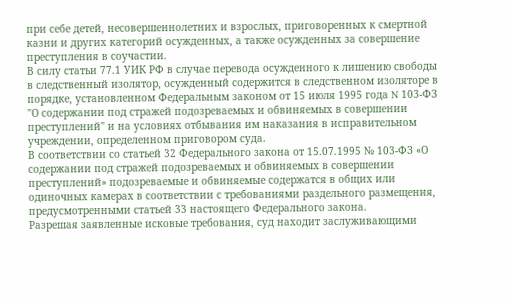при себе детей, несовершеннолетних и взрослых, приговоренных к смертной казни и других категорий осужденных, а также осужденных за совершение преступления в соучастии.
В силу статьи 77.1 УИК РФ в случае перевода осужденного к лишению свободы в следственный изолятор, осужденный содержится в следственном изоляторе в порядке, установленном Федеральным законом от 15 июля 1995 года N 103-ФЗ "О содержании под стражей подозреваемых и обвиняемых в совершении преступлений" и на условиях отбывания им наказания в исправительном учреждении, определенном приговором суда.
В соответствии со статьей 32 Федерального закона от 15.07.1995 № 103-ФЗ «О содержании под стражей подозреваемых и обвиняемых в совершении преступлений» подозреваемые и обвиняемые содержатся в общих или одиночных камерах в соответствии с требованиями раздельного размещения, предусмотренными статьей 33 настоящего Федерального закона.
Разрешая заявленные исковые требования, суд находит заслуживающими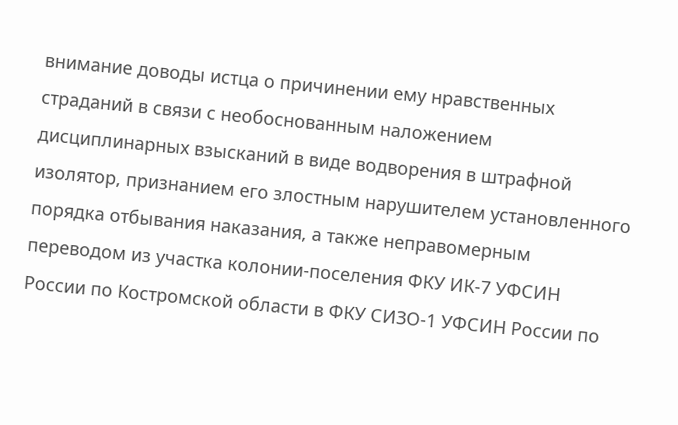внимание доводы истца о причинении ему нравственных страданий в связи с необоснованным наложением дисциплинарных взысканий в виде водворения в штрафной изолятор, признанием его злостным нарушителем установленного порядка отбывания наказания, а также неправомерным переводом из участка колонии-поселения ФКУ ИК-7 УФСИН России по Костромской области в ФКУ СИЗО-1 УФСИН России по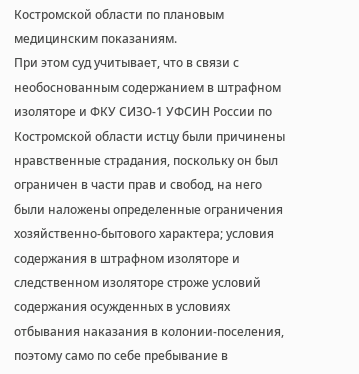Костромской области по плановым медицинским показаниям.
При этом суд учитывает, что в связи с необоснованным содержанием в штрафном изоляторе и ФКУ СИЗО-1 УФСИН России по Костромской области истцу были причинены нравственные страдания, поскольку он был ограничен в части прав и свобод, на него были наложены определенные ограничения хозяйственно-бытового характера; условия содержания в штрафном изоляторе и следственном изоляторе строже условий содержания осужденных в условиях отбывания наказания в колонии-поселения, поэтому само по себе пребывание в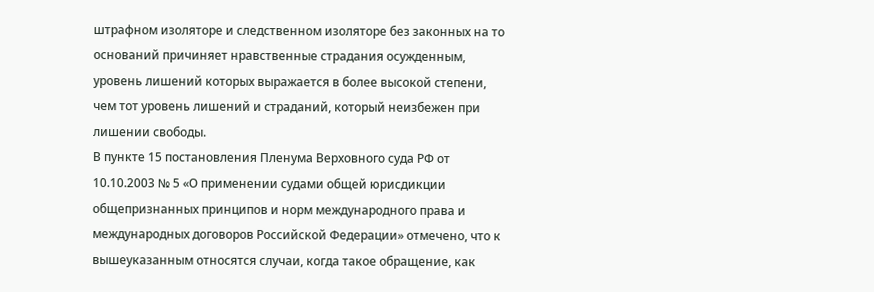штрафном изоляторе и следственном изоляторе без законных на то оснований причиняет нравственные страдания осужденным, уровень лишений которых выражается в более высокой степени, чем тот уровень лишений и страданий, который неизбежен при лишении свободы.
В пункте 15 постановления Пленума Верховного суда РФ от 10.10.2003 № 5 «О применении судами общей юрисдикции общепризнанных принципов и норм международного права и международных договоров Российской Федерации» отмечено, что к вышеуказанным относятся случаи, когда такое обращение, как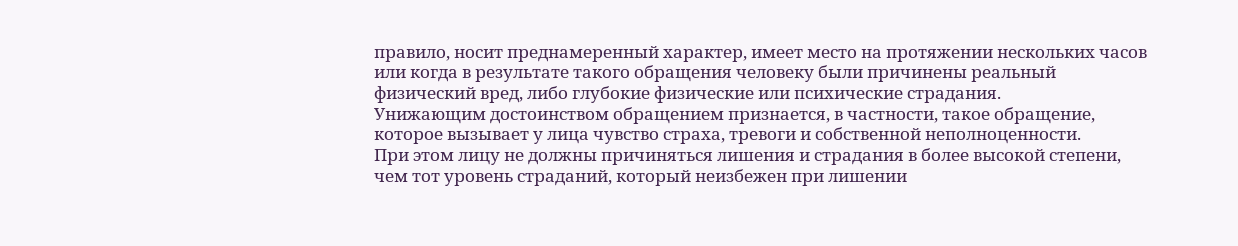правило, носит преднамеренный характер, имеет место на протяжении нескольких часов или когда в результате такого обращения человеку были причинены реальный физический вред, либо глубокие физические или психические страдания.
Унижающим достоинством обращением признается, в частности, такое обращение, которое вызывает у лица чувство страха, тревоги и собственной неполноценности.
При этом лицу не должны причиняться лишения и страдания в более высокой степени, чем тот уровень страданий, который неизбежен при лишении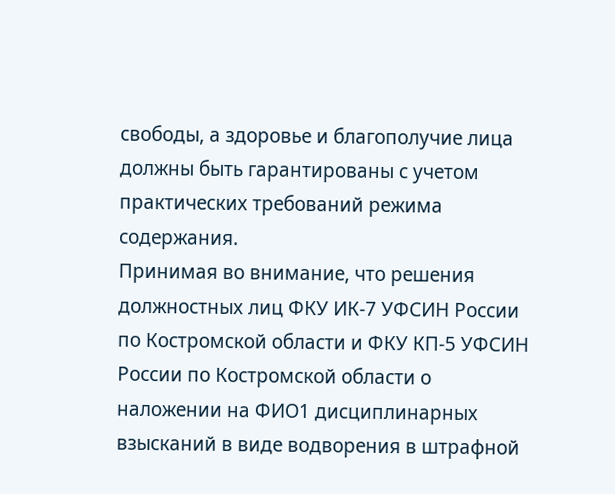свободы, а здоровье и благополучие лица должны быть гарантированы с учетом практических требований режима содержания.
Принимая во внимание, что решения должностных лиц ФКУ ИК-7 УФСИН России по Костромской области и ФКУ КП-5 УФСИН России по Костромской области о наложении на ФИО1 дисциплинарных взысканий в виде водворения в штрафной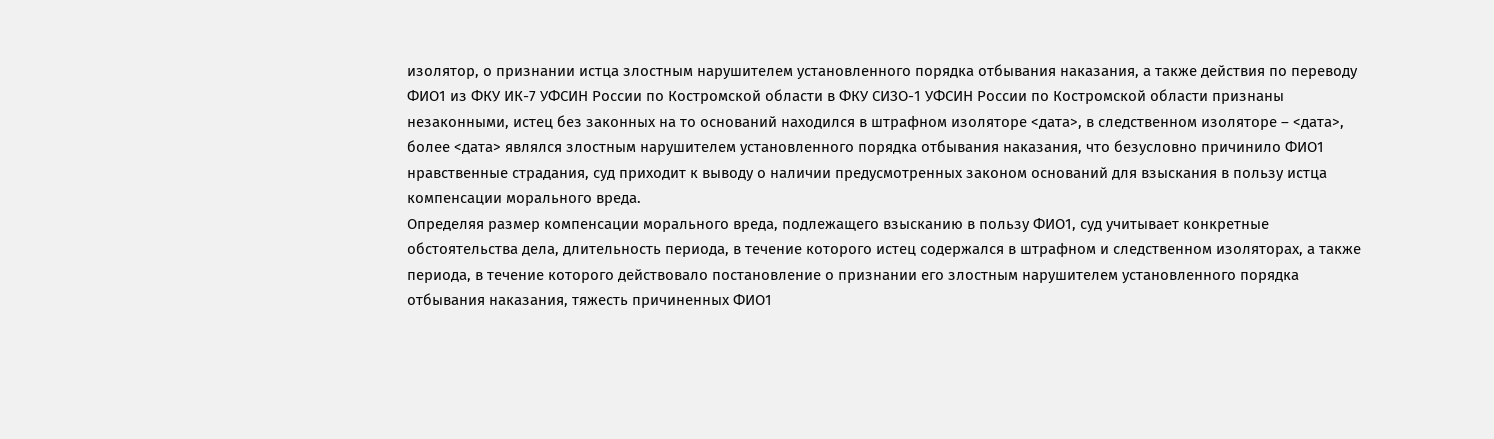изолятор, о признании истца злостным нарушителем установленного порядка отбывания наказания, а также действия по переводу ФИО1 из ФКУ ИК-7 УФСИН России по Костромской области в ФКУ СИЗО-1 УФСИН России по Костромской области признаны незаконными, истец без законных на то оснований находился в штрафном изоляторе <дата>, в следственном изоляторе – <дата>, более <дата> являлся злостным нарушителем установленного порядка отбывания наказания, что безусловно причинило ФИО1 нравственные страдания, суд приходит к выводу о наличии предусмотренных законом оснований для взыскания в пользу истца компенсации морального вреда.
Определяя размер компенсации морального вреда, подлежащего взысканию в пользу ФИО1, суд учитывает конкретные обстоятельства дела, длительность периода, в течение которого истец содержался в штрафном и следственном изоляторах, а также периода, в течение которого действовало постановление о признании его злостным нарушителем установленного порядка отбывания наказания, тяжесть причиненных ФИО1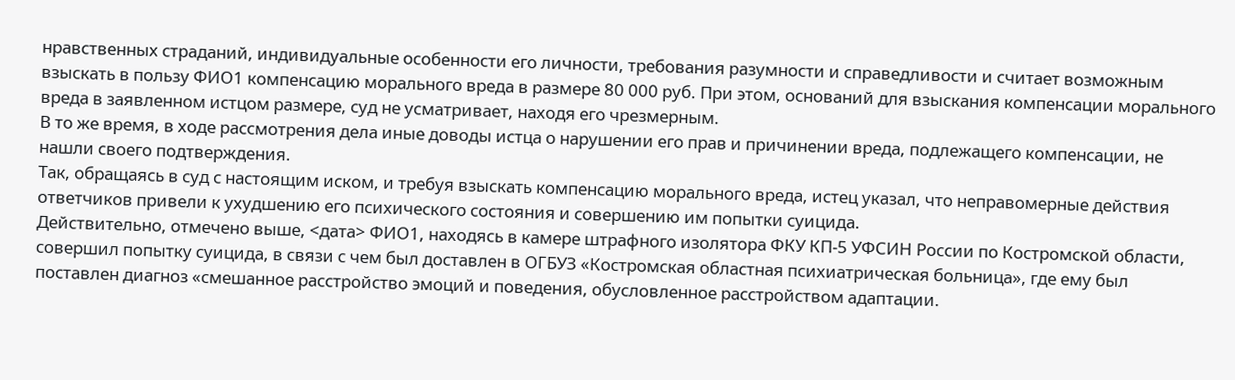нравственных страданий, индивидуальные особенности его личности, требования разумности и справедливости и считает возможным взыскать в пользу ФИО1 компенсацию морального вреда в размере 80 000 руб. При этом, оснований для взыскания компенсации морального вреда в заявленном истцом размере, суд не усматривает, находя его чрезмерным.
В то же время, в ходе рассмотрения дела иные доводы истца о нарушении его прав и причинении вреда, подлежащего компенсации, не нашли своего подтверждения.
Так, обращаясь в суд с настоящим иском, и требуя взыскать компенсацию морального вреда, истец указал, что неправомерные действия ответчиков привели к ухудшению его психического состояния и совершению им попытки суицида.
Действительно, отмечено выше, <дата> ФИО1, находясь в камере штрафного изолятора ФКУ КП-5 УФСИН России по Костромской области, совершил попытку суицида, в связи с чем был доставлен в ОГБУЗ «Костромская областная психиатрическая больница», где ему был поставлен диагноз «смешанное расстройство эмоций и поведения, обусловленное расстройством адаптации.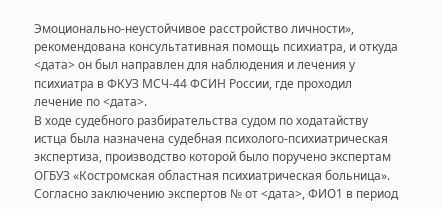Эмоционально-неустойчивое расстройство личности», рекомендована консультативная помощь психиатра, и откуда <дата> он был направлен для наблюдения и лечения у психиатра в ФКУЗ МСЧ-44 ФСИН России, где проходил лечение по <дата>.
В ходе судебного разбирательства судом по ходатайству истца была назначена судебная психолого-психиатрическая экспертиза, производство которой было поручено экспертам ОГБУЗ «Костромская областная психиатрическая больница».
Согласно заключению экспертов № от <дата>, ФИО1 в период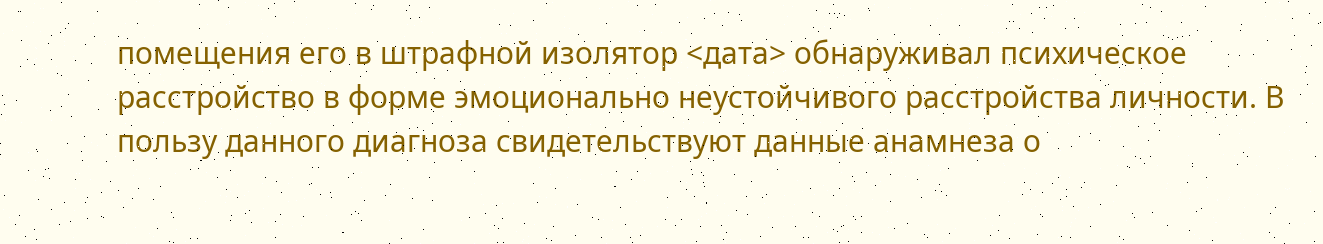помещения его в штрафной изолятор <дата> обнаруживал психическое расстройство в форме эмоционально неустойчивого расстройства личности. В пользу данного диагноза свидетельствуют данные анамнеза о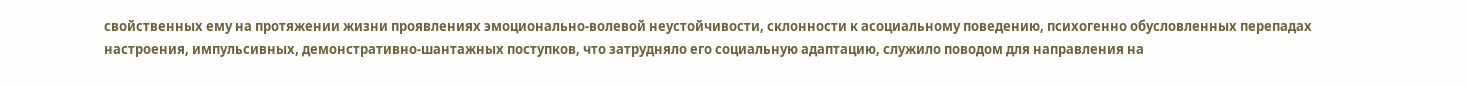свойственных ему на протяжении жизни проявлениях эмоционально-волевой неустойчивости, склонности к асоциальному поведению, психогенно обусловленных перепадах настроения, импульсивных, демонстративно-шантажных поступков, что затрудняло его социальную адаптацию, служило поводом для направления на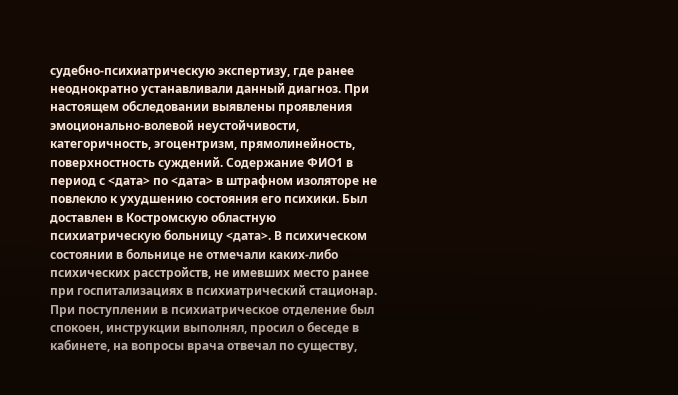судебно-психиатрическую экспертизу, где ранее неоднократно устанавливали данный диагноз. При настоящем обследовании выявлены проявления эмоционально-волевой неустойчивости, категоричность, эгоцентризм, прямолинейность, поверхностность суждений. Содержание ФИО1 в период с <дата> по <дата> в штрафном изоляторе не повлекло к ухудшению состояния его психики. Был доставлен в Костромскую областную психиатрическую больницу <дата>. В психическом состоянии в больнице не отмечали каких-либо психических расстройств, не имевших место ранее при госпитализациях в психиатрический стационар. При поступлении в психиатрическое отделение был спокоен, инструкции выполнял, просил о беседе в кабинете, на вопросы врача отвечал по существу,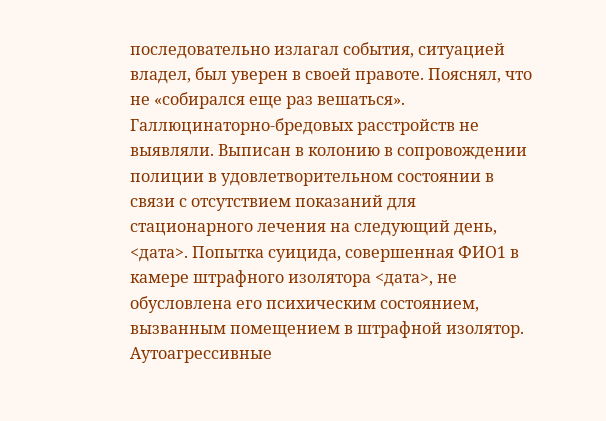последовательно излагал события, ситуацией владел, был уверен в своей правоте. Пояснял, что не «собирался еще раз вешаться». Галлюцинаторно-бредовых расстройств не выявляли. Выписан в колонию в сопровождении полиции в удовлетворительном состоянии в связи с отсутствием показаний для стационарного лечения на следующий день, <дата>. Попытка суицида, совершенная ФИО1 в камере штрафного изолятора <дата>, не обусловлена его психическим состоянием, вызванным помещением в штрафной изолятор. Аутоагрессивные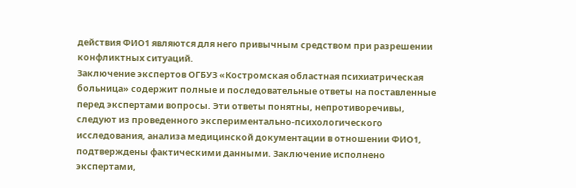действия ФИО1 являются для него привычным средством при разрешении конфликтных ситуаций.
Заключение экспертов ОГБУЗ «Костромская областная психиатрическая больница» содержит полные и последовательные ответы на поставленные перед экспертами вопросы. Эти ответы понятны, непротиворечивы, следуют из проведенного экспериментально-психологического исследования, анализа медицинской документации в отношении ФИО1, подтверждены фактическими данными. Заключение исполнено экспертами,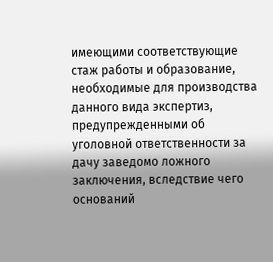имеющими соответствующие стаж работы и образование, необходимые для производства данного вида экспертиз, предупрежденными об уголовной ответственности за дачу заведомо ложного заключения, вследствие чего оснований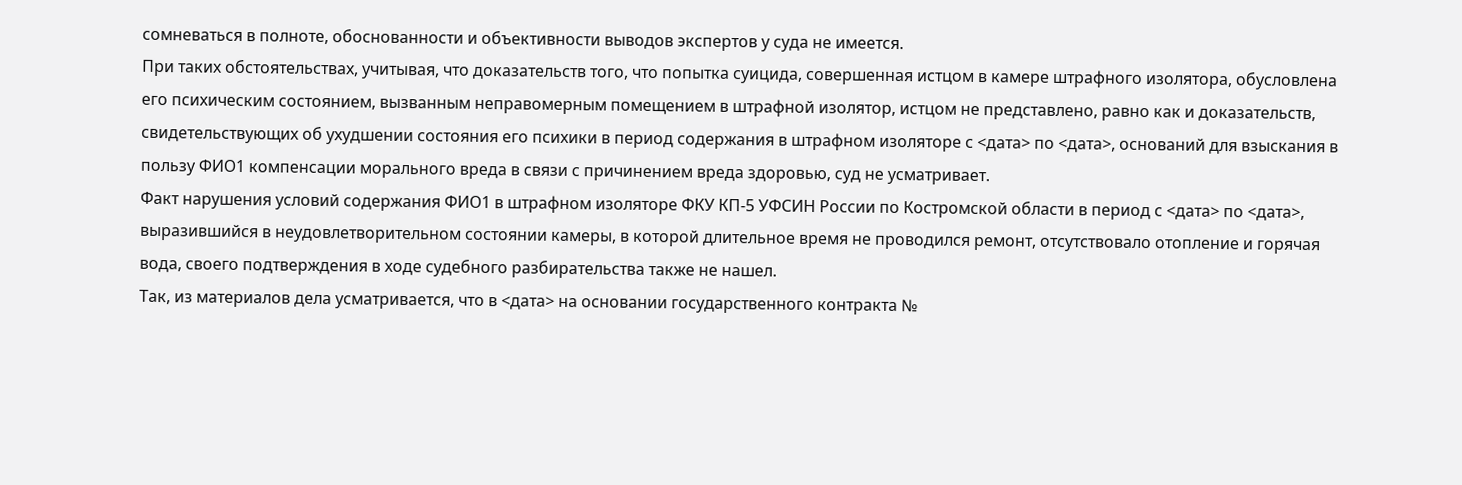сомневаться в полноте, обоснованности и объективности выводов экспертов у суда не имеется.
При таких обстоятельствах, учитывая, что доказательств того, что попытка суицида, совершенная истцом в камере штрафного изолятора, обусловлена его психическим состоянием, вызванным неправомерным помещением в штрафной изолятор, истцом не представлено, равно как и доказательств, свидетельствующих об ухудшении состояния его психики в период содержания в штрафном изоляторе с <дата> по <дата>, оснований для взыскания в пользу ФИО1 компенсации морального вреда в связи с причинением вреда здоровью, суд не усматривает.
Факт нарушения условий содержания ФИО1 в штрафном изоляторе ФКУ КП-5 УФСИН России по Костромской области в период с <дата> по <дата>, выразившийся в неудовлетворительном состоянии камеры, в которой длительное время не проводился ремонт, отсутствовало отопление и горячая вода, своего подтверждения в ходе судебного разбирательства также не нашел.
Так, из материалов дела усматривается, что в <дата> на основании государственного контракта №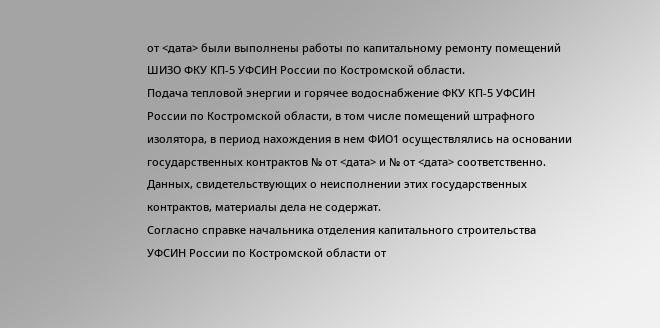от <дата> были выполнены работы по капитальному ремонту помещений ШИЗО ФКУ КП-5 УФСИН России по Костромской области.
Подача тепловой энергии и горячее водоснабжение ФКУ КП-5 УФСИН России по Костромской области, в том числе помещений штрафного изолятора, в период нахождения в нем ФИО1 осуществлялись на основании государственных контрактов № от <дата> и № от <дата> соответственно. Данных, свидетельствующих о неисполнении этих государственных контрактов, материалы дела не содержат.
Согласно справке начальника отделения капитального строительства УФСИН России по Костромской области от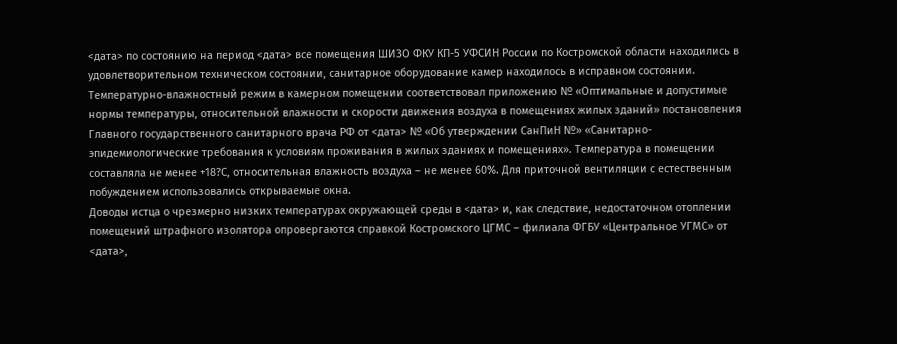<дата> по состоянию на период <дата> все помещения ШИЗО ФКУ КП-5 УФСИН России по Костромской области находились в удовлетворительном техническом состоянии, санитарное оборудование камер находилось в исправном состоянии. Температурно-влажностный режим в камерном помещении соответствовал приложению № «Оптимальные и допустимые нормы температуры, относительной влажности и скорости движения воздуха в помещениях жилых зданий» постановления Главного государственного санитарного врача РФ от <дата> № «Об утверждении СанПиН №» «Санитарно-эпидемиологические требования к условиям проживания в жилых зданиях и помещениях». Температура в помещении составляла не менее +18?С, относительная влажность воздуха – не менее 60%. Для приточной вентиляции с естественным побуждением использовались открываемые окна.
Доводы истца о чрезмерно низких температурах окружающей среды в <дата> и, как следствие, недостаточном отоплении помещений штрафного изолятора опровергаются справкой Костромского ЦГМС – филиала ФГБУ «Центральное УГМС» от <дата>,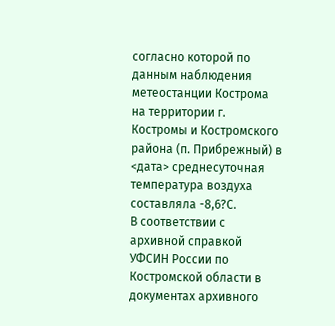согласно которой по данным наблюдения метеостанции Кострома на территории г. Костромы и Костромского района (п. Прибрежный) в <дата> среднесуточная температура воздуха составляла -8,6?С.
В соответствии с архивной справкой УФСИН России по Костромской области в документах архивного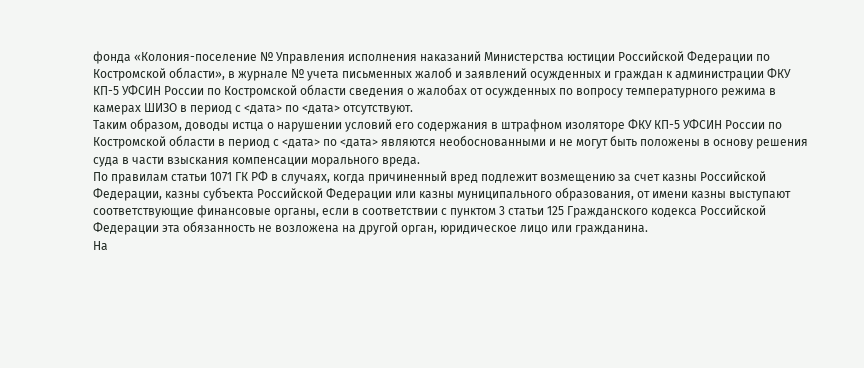фонда «Колония-поселение № Управления исполнения наказаний Министерства юстиции Российской Федерации по Костромской области», в журнале № учета письменных жалоб и заявлений осужденных и граждан к администрации ФКУ КП-5 УФСИН России по Костромской области сведения о жалобах от осужденных по вопросу температурного режима в камерах ШИЗО в период с <дата> по <дата> отсутствуют.
Таким образом, доводы истца о нарушении условий его содержания в штрафном изоляторе ФКУ КП-5 УФСИН России по Костромской области в период с <дата> по <дата> являются необоснованными и не могут быть положены в основу решения суда в части взыскания компенсации морального вреда.
По правилам статьи 1071 ГК РФ в случаях, когда причиненный вред подлежит возмещению за счет казны Российской Федерации, казны субъекта Российской Федерации или казны муниципального образования, от имени казны выступают соответствующие финансовые органы, если в соответствии с пунктом 3 статьи 125 Гражданского кодекса Российской Федерации эта обязанность не возложена на другой орган, юридическое лицо или гражданина.
На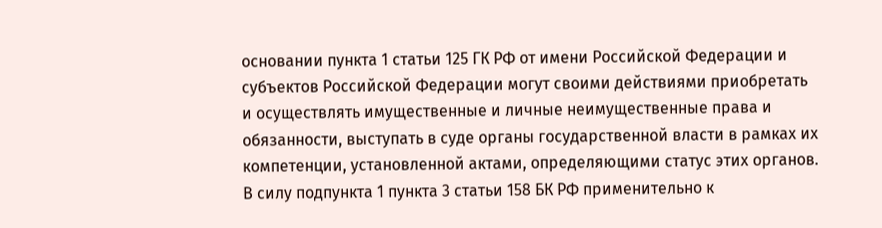основании пункта 1 статьи 125 ГК РФ от имени Российской Федерации и субъектов Российской Федерации могут своими действиями приобретать и осуществлять имущественные и личные неимущественные права и обязанности, выступать в суде органы государственной власти в рамках их компетенции, установленной актами, определяющими статус этих органов.
В силу подпункта 1 пункта 3 статьи 158 БК РФ применительно к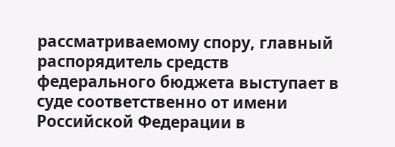рассматриваемому спору, главный распорядитель средств федерального бюджета выступает в суде соответственно от имени Российской Федерации в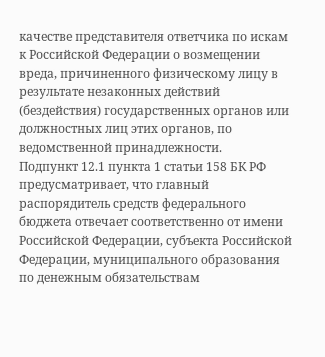качестве представителя ответчика по искам к Российской Федерации о возмещении вреда, причиненного физическому лицу в результате незаконных действий (бездействия) государственных органов или должностных лиц этих органов, по ведомственной принадлежности.
Подпункт 12.1 пункта 1 статьи 158 БК РФ предусматривает, что главный распорядитель средств федерального бюджета отвечает соответственно от имени Российской Федерации, субъекта Российской Федерации, муниципального образования по денежным обязательствам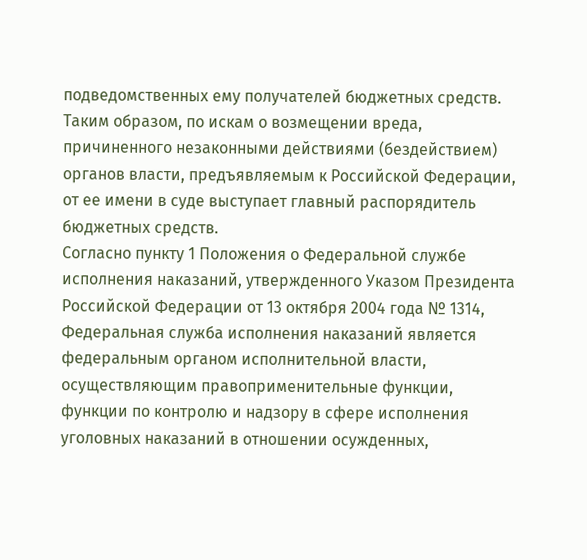подведомственных ему получателей бюджетных средств.
Таким образом, по искам о возмещении вреда, причиненного незаконными действиями (бездействием) органов власти, предъявляемым к Российской Федерации, от ее имени в суде выступает главный распорядитель бюджетных средств.
Согласно пункту 1 Положения о Федеральной службе исполнения наказаний, утвержденного Указом Президента Российской Федерации от 13 октября 2004 года № 1314, Федеральная служба исполнения наказаний является федеральным органом исполнительной власти, осуществляющим правоприменительные функции, функции по контролю и надзору в сфере исполнения уголовных наказаний в отношении осужденных,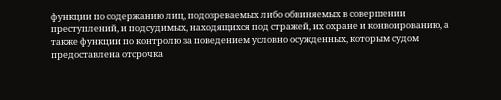функции по содержанию лиц, подозреваемых либо обвиняемых в совершении преступлений, и подсудимых, находящихся под стражей, их охране и конвоированию, а также функции по контролю за поведением условно осужденных, которым судом предоставлена отсрочка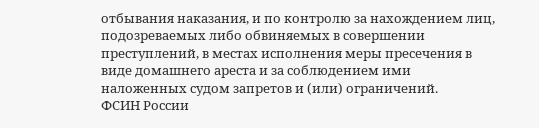отбывания наказания, и по контролю за нахождением лиц, подозреваемых либо обвиняемых в совершении преступлений, в местах исполнения меры пресечения в виде домашнего ареста и за соблюдением ими наложенных судом запретов и (или) ограничений.
ФСИН России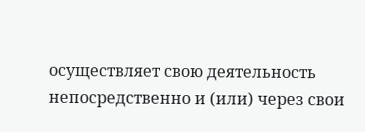осуществляет свою деятельность непосредственно и (или) через свои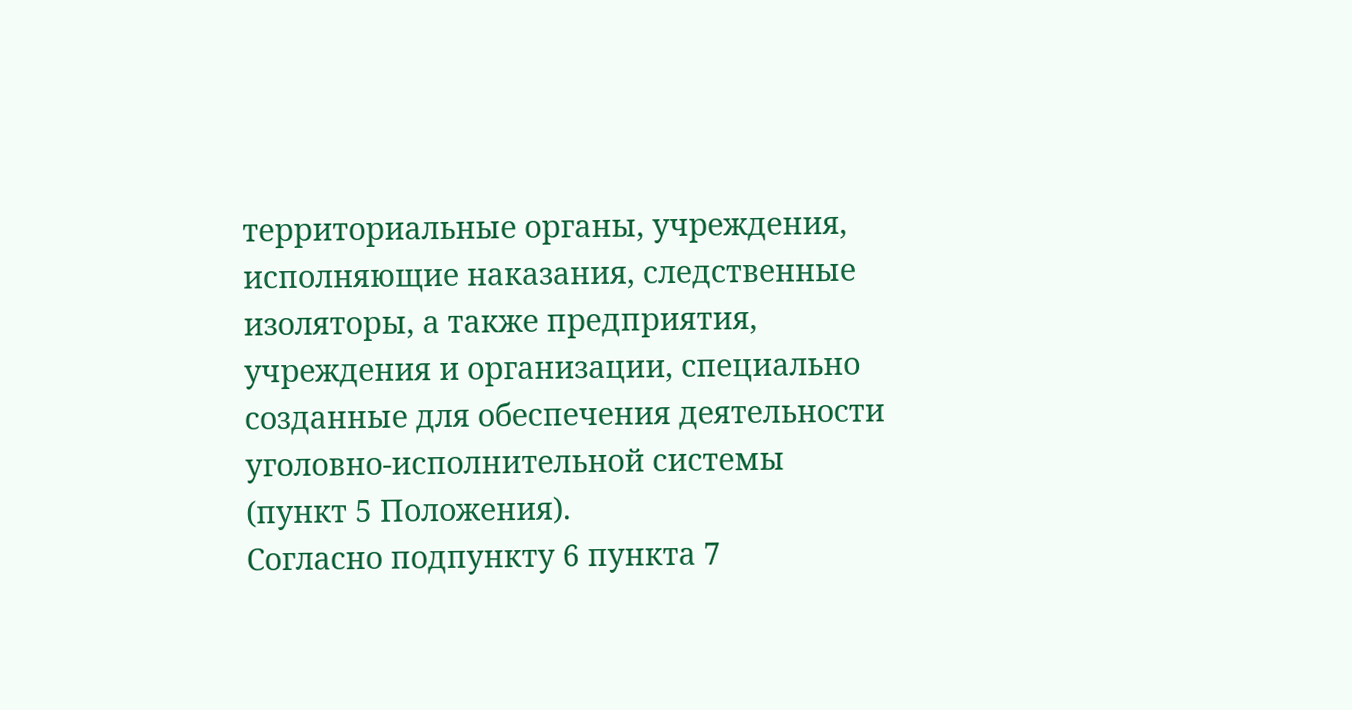территориальные органы, учреждения, исполняющие наказания, следственные изоляторы, а также предприятия, учреждения и организации, специально созданные для обеспечения деятельности уголовно-исполнительной системы (пункт 5 Положения).
Согласно подпункту 6 пункта 7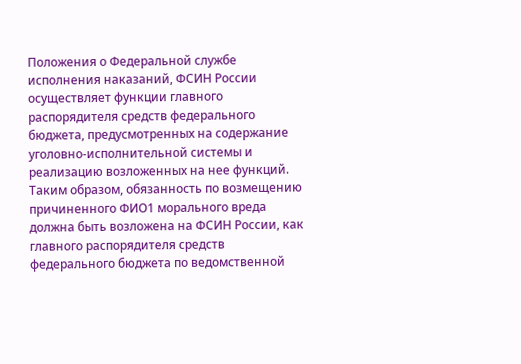Положения о Федеральной службе исполнения наказаний, ФСИН России осуществляет функции главного распорядителя средств федерального бюджета, предусмотренных на содержание уголовно-исполнительной системы и реализацию возложенных на нее функций.
Таким образом, обязанность по возмещению причиненного ФИО1 морального вреда должна быть возложена на ФСИН России, как главного распорядителя средств федерального бюджета по ведомственной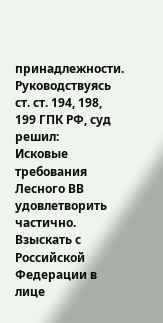принадлежности.
Руководствуясь ст. ст. 194, 198, 199 ГПК РФ, суд
решил:
Исковые требования Лесного ВВ удовлетворить частично.
Взыскать с Российской Федерации в лице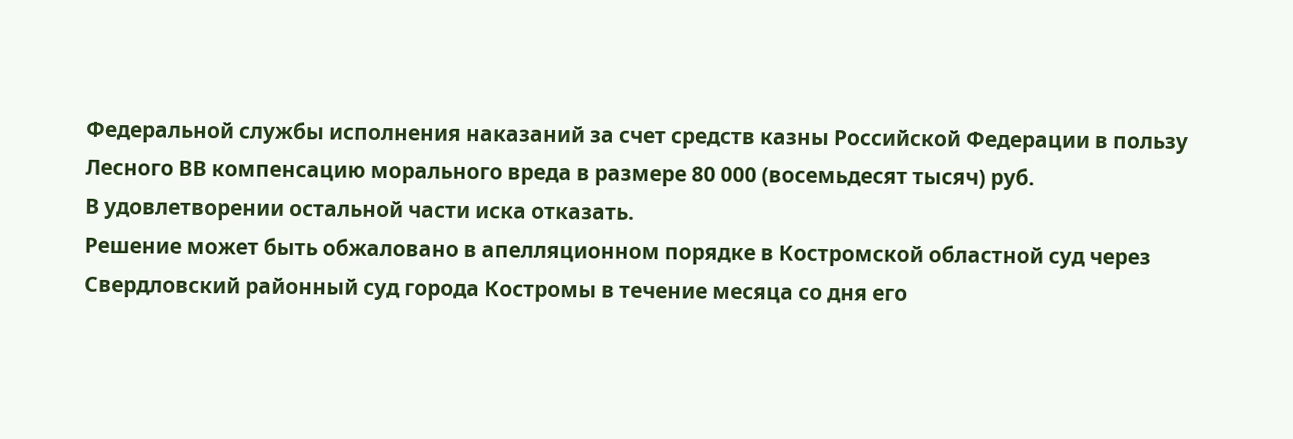Федеральной службы исполнения наказаний за счет средств казны Российской Федерации в пользу Лесного ВВ компенсацию морального вреда в размере 80 000 (восемьдесят тысяч) руб.
В удовлетворении остальной части иска отказать.
Решение может быть обжаловано в апелляционном порядке в Костромской областной суд через Свердловский районный суд города Костромы в течение месяца со дня его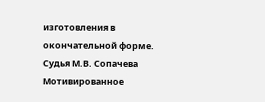изготовления в окончательной форме.
Судья М.В. Сопачева
Мотивированное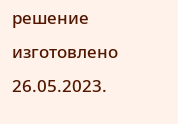решение изготовлено 26.05.2023.